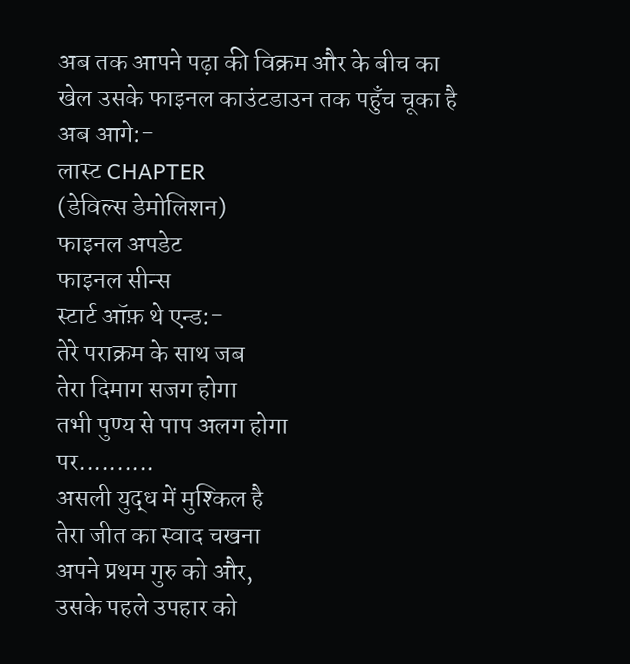अब तक आपने पढ़ा की विक्रम और के बीच का खेल उसके फाइनल काउंटडाउन तक पहुँच चूका है
अब आगे:-
लास्ट CHAPTER
(डेविल्स डेमोलिशन)
फाइनल अपडेट
फाइनल सीन्स
स्टार्ट ऑफ़ थे एन्ड:-
तेरे पराक्रम के साथ जब
तेरा दिमाग सजग होगा
तभी पुण्य से पाप अलग होगा
पर..........
असली युद्ध में मुश्किल है
तेरा जीत का स्वाद चखना
अपने प्रथम गुरु को और,
उसके पहले उपहार को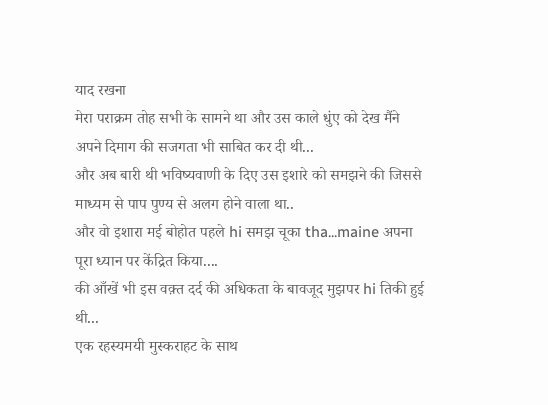याद रखना
मेरा पराक्रम तोह सभी के सामने था और उस काले धुंए को देख मैंने अपने दिमाग की सजगता भी साबित कर दी थी...
और अब बारी थी भविष्यवाणी के दिए उस इशारे को समझने की जिससे माध्यम से पाप पुण्य से अलग होने वाला था..
और वो इशारा मई बोहोत पहले hi समझ चूका tha...maine अपना पूरा ध्यान पर केंद्रित किया....
की आँखें भी इस वक़्त दर्द की अधिकता के बावजूद मुझपर hi तिकी हुई थी...
एक रहस्यमयी मुस्कराहट के साथ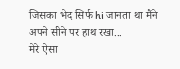जिसका भेद सिर्फ hi जानता था मैंने अपने सीने पर हाथ रखा...
मेरे ऐसा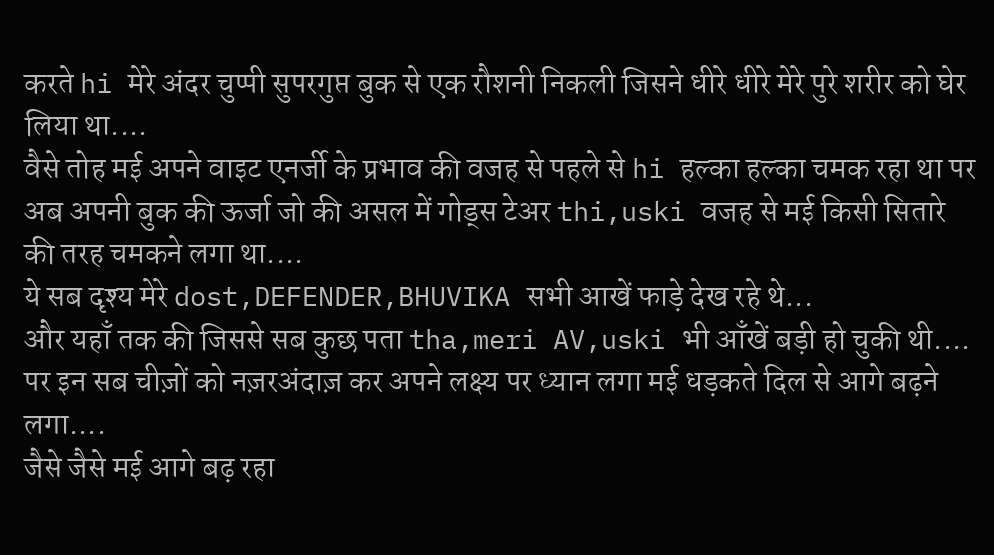करते hi मेरे अंदर चुप्पी सुपरगुप्त बुक से एक रौशनी निकली जिसने धीरे धीरे मेरे पुरे शरीर को घेर लिया था....
वैसे तोह मई अपने वाइट एनर्जी के प्रभाव की वजह से पहले से hi हल्का हल्का चमक रहा था पर अब अपनी बुक की ऊर्जा जो की असल में गोड्स टेअर thi,uski वजह से मई किसी सितारे की तरह चमकने लगा था....
ये सब दृश्य मेरे dost,DEFENDER,BHUVIKA सभी आखें फाड़े देख रहे थे...
और यहाँ तक की जिससे सब कुछ पता tha,meri AV,uski भी आँखें बड़ी हो चुकी थी....
पर इन सब चीज़ों को नज़रअंदाज़ कर अपने लक्ष्य पर ध्यान लगा मई धड़कते दिल से आगे बढ़ने लगा....
जैसे जैसे मई आगे बढ़ रहा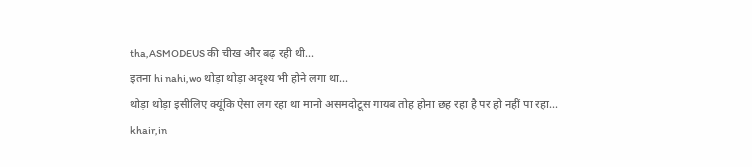tha,ASMODEUS की चीख और बढ़ रही थी...
इतना hi nahi,wo थोड़ा थोड़ा अदृश्य भी होने लगा था...
थोड़ा थोड़ा इसीलिए क्यूंकि ऐसा लग रहा था मानो असमदोटूस गायब तोह होना छह रहा है पर हो नहीं पा रहा...
khair,in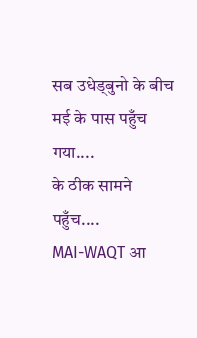सब उधेड्बुनो के बीच मई के पास पहुँच गया....
के ठीक सामने पहुँच....
MAI-WAQT आ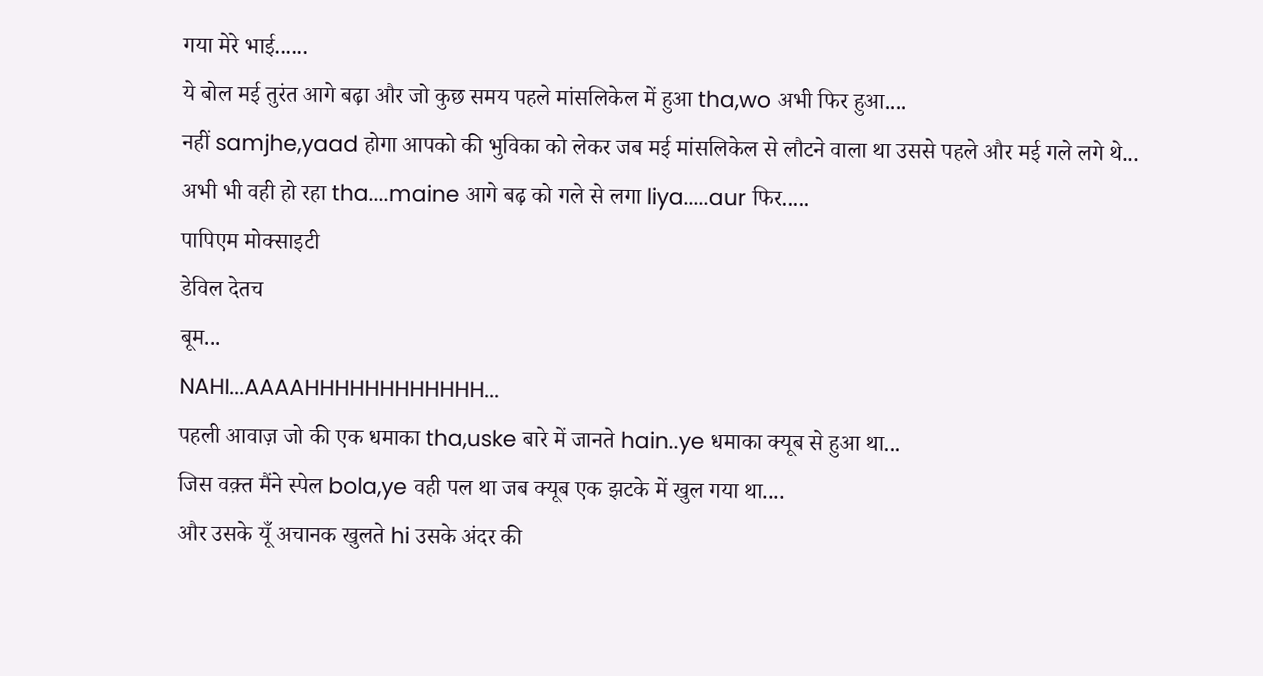गया मेरे भाई......
ये बोल मई तुरंत आगे बढ़ा और जो कुछ समय पहले मांसलिकेल में हुआ tha,wo अभी फिर हुआ....
नहीं samjhe,yaad होगा आपको की भुविका को लेकर जब मई मांसलिकेल से लौटने वाला था उससे पहले और मई गले लगे थे...
अभी भी वही हो रहा tha....maine आगे बढ़ को गले से लगा liya.....aur फिर.....
पापिएम मोक्साइटी
डेविल देतच
बूम...
NAHI...AAAAHHHHHHHHHHHH...
पहली आवाज़ जो की एक धमाका tha,uske बारे में जानते hain..ye धमाका क्यूब से हुआ था...
जिस वक़्त मैंने स्पेल bola,ye वही पल था जब क्यूब एक झटके में खुल गया था....
और उसके यूँ अचानक खुलते hi उसके अंदर की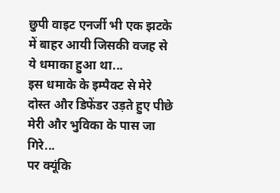छुपी वाइट एनर्जी भी एक झटके में बाहर आयी जिसकी वजह से ये धमाका हुआ था...
इस धमाके के इम्पैक्ट से मेरे दोस्त और डिफेंडर उड़ते हुए पीछे मेरी और भुविका के पास जा गिरे...
पर क्यूंकि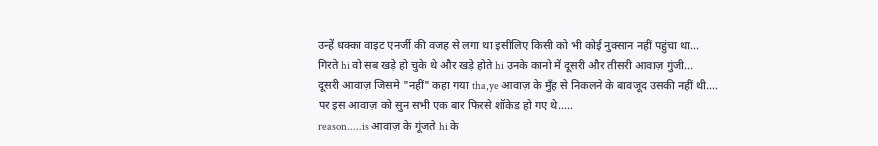उन्हें धक्का वाइट एनर्जी की वजह से लगा था इसीलिए किसी को भी कोई नुक्सान नहीं पहुंचा था...
गिरते hi वो सब खड़े हो चुके थे और खड़े होते hi उनके कानो में दूसरी और तीसरी आवाज़ गुंजी...
दूसरी आवाज़ जिसमे "नहीं" कहा गया tha,ye आवाज़ के मुँह से निकलने के बावजूद उसकी नहीं थी....
पर इस आवाज़ को सुन सभी एक बार फिरसे शॉकेड हो गए थे.....
reason.....is आवाज़ के गूंजते hi के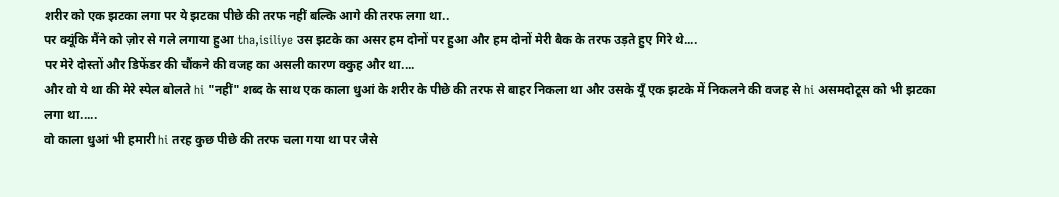शरीर को एक झटका लगा पर ये झटका पीछे की तरफ नहीं बल्कि आगे की तरफ लगा था..
पर क्यूंकि मैंने को ज़ोर से गले लगाया हुआ tha,isiliye उस झटके का असर हम दोनों पर हुआ और हम दोनों मेरी बैक के तरफ उड़ते हुए गिरे थे....
पर मेरे दोस्तों और डिफेंडर की चौंकने की वजह का असली कारण क्कुह और था....
और वो ये था की मेरे स्पेल बोलते hi "नहीं" शब्द के साथ एक काला धुआं के शरीर के पीछे की तरफ से बाहर निकला था और उसके यूँ एक झटके में निकलने की वजह से hi असमदोटूस को भी झटका लगा था.....
वो काला धुआं भी हमारी hi तरह कुछ पीछे की तरफ चला गया था पर जैसे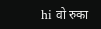hi वो रुका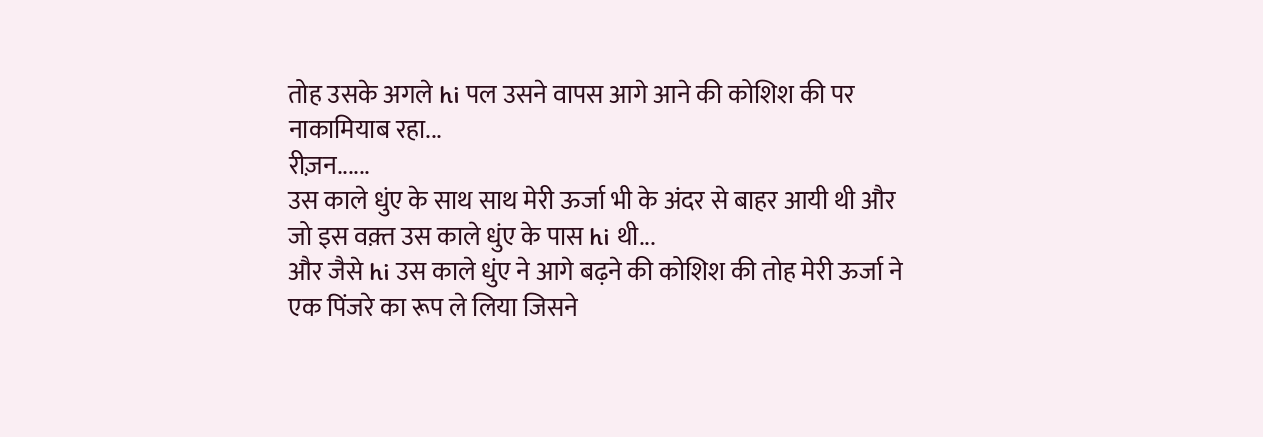तोह उसके अगले hi पल उसने वापस आगे आने की कोशिश की पर नाकामियाब रहा...
रीज़न......
उस काले धुंए के साथ साथ मेरी ऊर्जा भी के अंदर से बाहर आयी थी और जो इस वक़्त उस काले धुंए के पास hi थी...
और जैसे hi उस काले धुंए ने आगे बढ़ने की कोशिश की तोह मेरी ऊर्जा ने एक पिंजरे का रूप ले लिया जिसने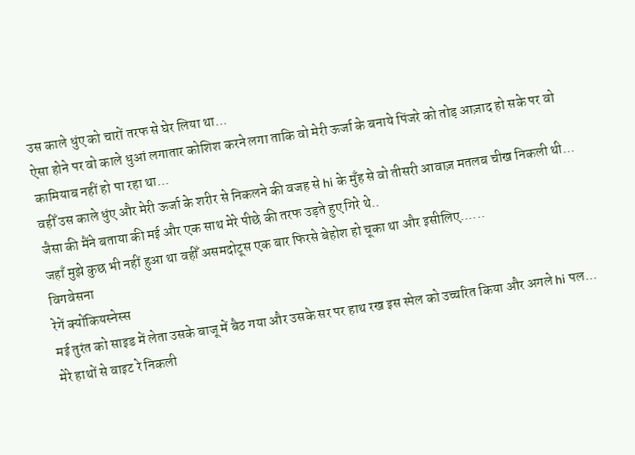उस काले धुंए को चारों तरफ से घेर लिया था...
ऐसा होने पर वो काले धुआं लगातार कोशिश करने लगा ताकि वो मेरी ऊर्जा के बनाये पिंजरे को तोड़ आज़ाद हो सके पर वो कामियाब नहीं हो पा रहा था...
वहीँ उस काले धुंए और मेरी ऊर्जा के शरीर से निकलने की वजह से hi के मुँह से वो तीसरी आवाज़ मतलब चीख निकली थी...
जैसा की मैंने बताया की मई और एक साथ मेरे पीछे की तरफ उड़ते हुए गिरे थे..
जहाँ मुझे कुछ भी नहीं हुआ था वहीँ असमदोटूस एक बार फिरसे बेहोश हो चूका था और इसीलिए......
विगवेसना
रेगें क्योंकियस्नेस्स
मई तुरंत को साइड में लेता उसके बाजू में बैठ गया और उसके सर पर हाथ रख इस स्पेल को उच्चरित किया और अगले hi पल...
मेरे हाथों से वाइट रे निकली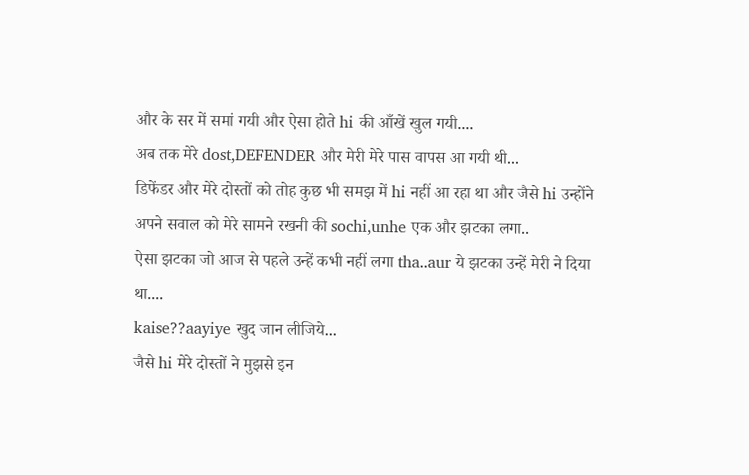और के सर में समां गयी और ऐसा होते hi की आँखें खुल गयी....
अब तक मेरे dost,DEFENDER और मेरी मेरे पास वापस आ गयी थी...
डिफेंडर और मेरे दोस्तों को तोह कुछ भी समझ में hi नहीं आ रहा था और जैसे hi उन्होंने अपने सवाल को मेरे सामने रखनी की sochi,unhe एक और झटका लगा..
ऐसा झटका जो आज से पहले उन्हें कभी नहीं लगा tha..aur ये झटका उन्हें मेरी ने दिया था....
kaise??aayiye खुद जान लीजिये...
जैसे hi मेरे दोस्तों ने मुझसे इन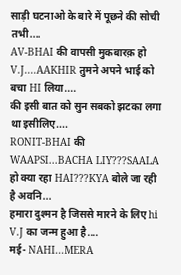साड़ी घटनाओ के बारे में पूछने की सोची तभी....
AV-BHAI की वापसी मुकबारक़ हो V.J....AAKHIR तुमने अपने भाई को बचा HI लिया....
की इसी बात को सुन सबको झटका लगा था इसीलिए....
RONIT-BHAI की WAAPSI...BACHA LIY???SAALA हो क्या रहा HAI???KYA बोले जा रही है अवनि...
हमारा दुश्मन है जिससे मारने के लिए hi V.J का जन्म हुआ है....
मई- NAHI...MERA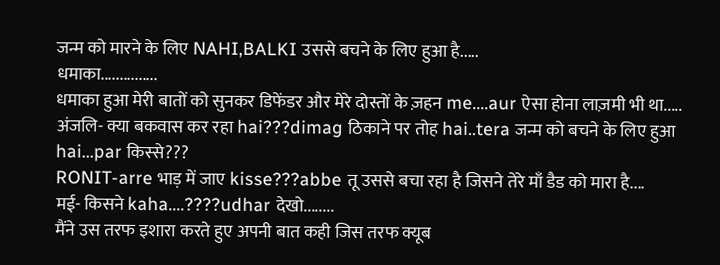जन्म को मारने के लिए NAHI,BALKI उससे बचने के लिए हुआ है.....
धमाका...............
धमाका हुआ मेरी बातों को सुनकर डिफेंडर और मेरे दोस्तों के ज़हन me....aur ऐसा होना लाज़मी भी था.....
अंजलि- क्या बकवास कर रहा hai???dimag ठिकाने पर तोह hai..tera जन्म को बचने के लिए हुआ hai...par किस्से???
RONIT-arre भाड़ में जाए kisse???abbe तू उससे बचा रहा है जिसने तेरे माँ डैड को मारा है....
मई- किसने kaha....????udhar देखो........
मैंने उस तरफ इशारा करते हुए अपनी बात कही जिस तरफ क्यूब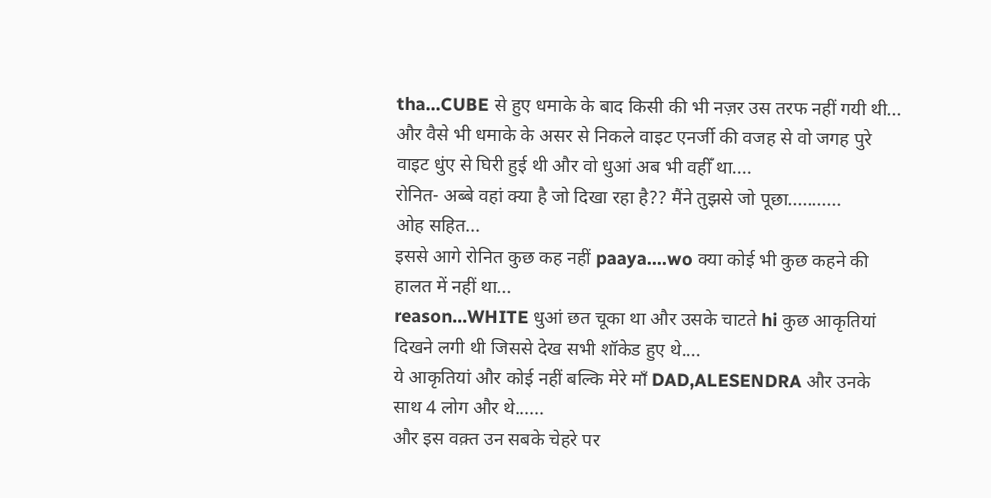tha...CUBE से हुए धमाके के बाद किसी की भी नज़र उस तरफ नहीं गयी थी...
और वैसे भी धमाके के असर से निकले वाइट एनर्जी की वजह से वो जगह पुरे वाइट धुंए से घिरी हुई थी और वो धुआं अब भी वहीँ था....
रोनित- अब्बे वहां क्या है जो दिखा रहा है?? मैंने तुझसे जो पूछा...........
ओह सहित...
इससे आगे रोनित कुछ कह नहीं paaya....wo क्या कोई भी कुछ कहने की हालत में नहीं था...
reason...WHITE धुआं छत चूका था और उसके चाटते hi कुछ आकृतियां दिखने लगी थी जिससे देख सभी शॉकेड हुए थे....
ये आकृतियां और कोई नहीं बल्कि मेरे माँ DAD,ALESENDRA और उनके साथ 4 लोग और थे......
और इस वक़्त उन सबके चेहरे पर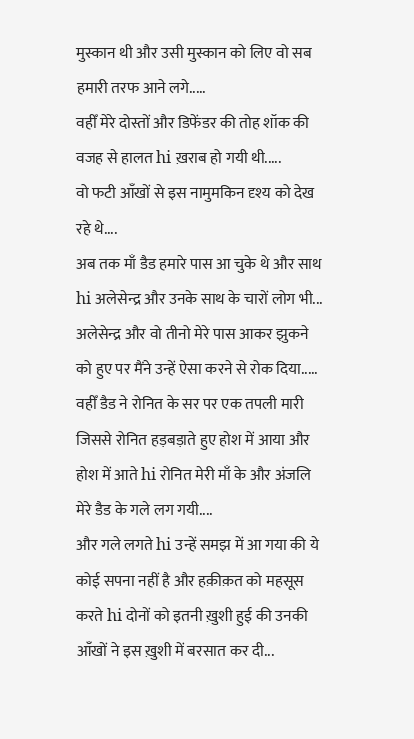मुस्कान थी और उसी मुस्कान को लिए वो सब हमारी तरफ आने लगे.....
वहीँ मेरे दोस्तों और डिफेंडर की तोह शॉक की वजह से हालत hi ख़राब हो गयी थी.....
वो फटी आँखों से इस नामुमकिन दृश्य को देख रहे थे....
अब तक माँ डैड हमारे पास आ चुके थे और साथ hi अलेसेन्द्र और उनके साथ के चारों लोग भी...
अलेसेन्द्र और वो तीनो मेरे पास आकर झुकने को हुए पर मैंने उन्हें ऐसा करने से रोक दिया.....
वहीँ डैड ने रोनित के सर पर एक तपली मारी जिससे रोनित हड़बड़ाते हुए होश में आया और होश में आते hi रोनित मेरी माँ के और अंजलि मेरे डैड के गले लग गयी....
और गले लगते hi उन्हें समझ में आ गया की ये कोई सपना नहीं है और हक़ीक़त को महसूस करते hi दोनों को इतनी ख़ुशी हुई की उनकी आँखों ने इस ख़ुशी में बरसात कर दी...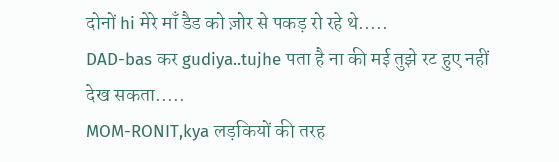दोनों hi मेरे माँ डैड को ज़ोर से पकड़ रो रहे थे.....
DAD-bas कर gudiya..tujhe पता है ना की मई तुझे रट हुए नहीं देख सकता.....
MOM-RONIT,kya लड़कियों की तरह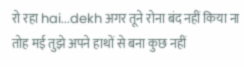रो रहा hai...dekh अगर तूने रोना बंद नहीं किया ना तोह मई तुझे अपने हाथों से बना कुछ नहीं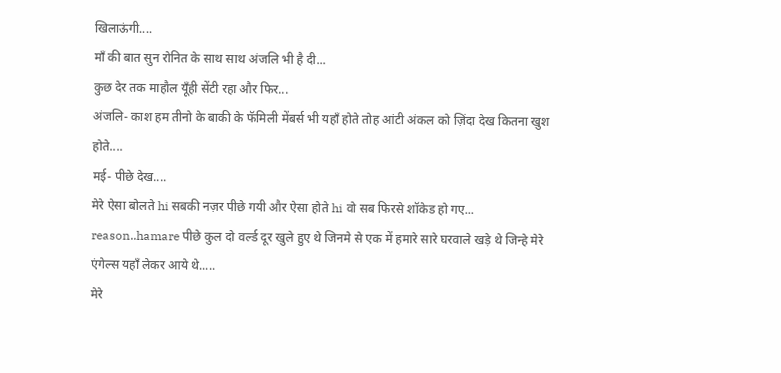खिलाऊंगी....
माँ की बात सुन रोनित के साथ साथ अंजलि भी है दी...
कुछ देर तक माहौल यूँही सेंटी रहा और फिर...
अंजलि- काश हम तीनो के बाकी के फॅमिली मेंबर्स भी यहाँ होते तोह आंटी अंकल को ज़िंदा देख कितना खुश होते....
मई- पीछे देख....
मेरे ऐसा बोलते hi सबकी नज़र पीछे गयी और ऐसा होते hi वो सब फिरसे शॉकेड हो गए...
reason..hamare पीछे कुल दो वर्ल्ड दूर खुले हुए थे जिनमे से एक में हमारे सारे घरवाले खड़े थे जिन्हे मेरे एंगेल्स यहाँ लेकर आये थे.....
मेरे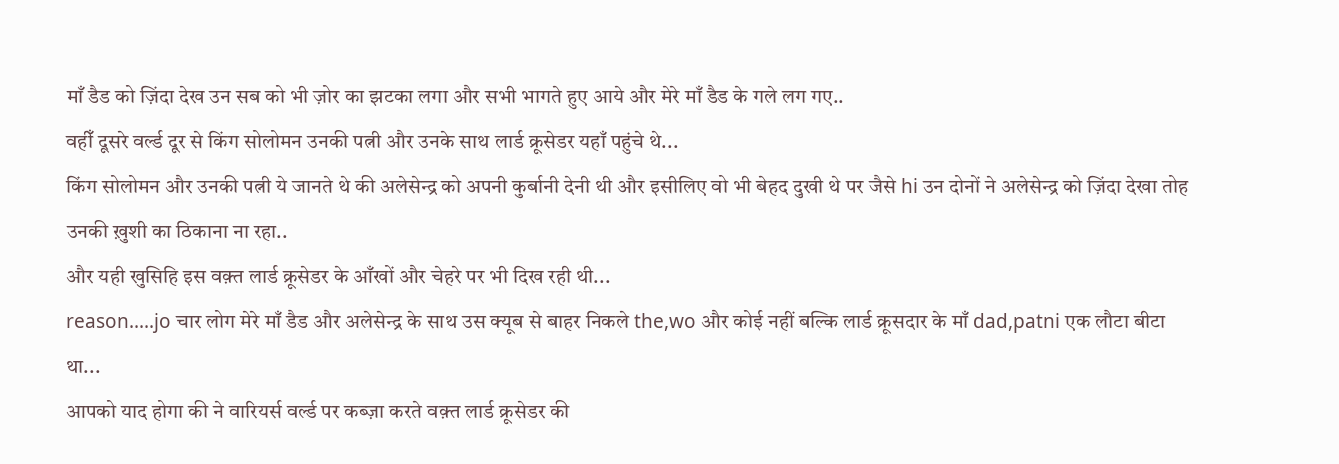माँ डैड को ज़िंदा देख उन सब को भी ज़ोर का झटका लगा और सभी भागते हुए आये और मेरे माँ डैड के गले लग गए..
वहीँ दूसरे वर्ल्ड दूर से किंग सोलोमन उनकी पत्नी और उनके साथ लार्ड क्रूसेडर यहाँ पहुंचे थे...
किंग सोलोमन और उनकी पत्नी ये जानते थे की अलेसेन्द्र को अपनी कुर्बानी देनी थी और इसीलिए वो भी बेहद दुखी थे पर जैसे hi उन दोनों ने अलेसेन्द्र को ज़िंदा देखा तोह उनकी ख़ुशी का ठिकाना ना रहा..
और यही खुसिहि इस वक़्त लार्ड क्रूसेडर के आँखों और चेहरे पर भी दिख रही थी...
reason.....jo चार लोग मेरे माँ डैड और अलेसेन्द्र के साथ उस क्यूब से बाहर निकले the,wo और कोई नहीं बल्कि लार्ड क्रूसदार के माँ dad,patni एक लौटा बीटा था...
आपको याद होगा की ने वारियर्स वर्ल्ड पर कब्ज़ा करते वक़्त लार्ड क्रूसेडर की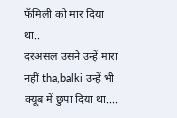फॅमिली को मार दिया था..
दरअसल उसने उन्हें मारा नहीं tha,balki उन्हें भी क्यूब में छुपा दिया था....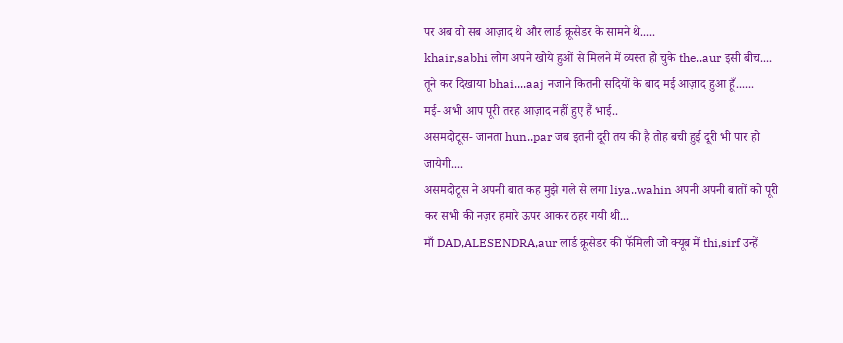पर अब वो सब आज़ाद थे और लार्ड क्रूसेडर के सामने थे.....
khair,sabhi लोग अपने खोये हुओं से मिलने में व्यस्त हो चुके the..aur इसी बीच....
तूने कर दिखाया bhai....aaj नजाने कितनी सदियों के बाद मई आज़ाद हुआ हूँ......
मई- अभी आप पूरी तरह आज़ाद नहीं हुए हैं भाई..
असमदोटूस- जानता hun..par जब इतनी दूरी तय की है तोह बची हुई दूरी भी पार हो जायेगी....
असमदोटूस ने अपनी बात कह मुझे गले से लगा liya..wahin अपनी अपनी बातों को पूरी कर सभी की नज़र हमारे ऊपर आकर ठहर गयी थी...
माँ DAD,ALESENDRA,aur लार्ड क्रूसेडर की फॅमिली जो क्यूब में thi,sirf उन्हें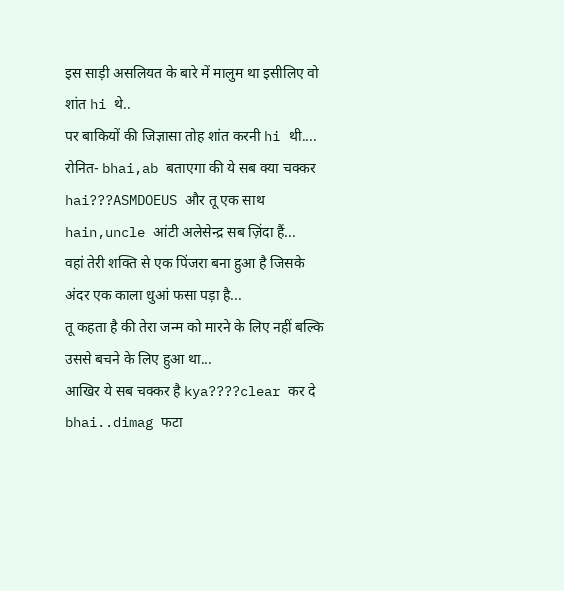इस साड़ी असलियत के बारे में मालुम था इसीलिए वो शांत hi थे..
पर बाकियों की जिज्ञासा तोह शांत करनी hi थी....
रोनित- bhai,ab बताएगा की ये सब क्या चक्कर hai???ASMDOEUS और तू एक साथ hain,uncle आंटी अलेसेन्द्र सब ज़िंदा हैं...
वहां तेरी शक्ति से एक पिंजरा बना हुआ है जिसके अंदर एक काला धुआं फसा पड़ा है...
तू कहता है की तेरा जन्म को मारने के लिए नहीं बल्कि उससे बचने के लिए हुआ था...
आखिर ये सब चक्कर है kya????clear कर दे bhai..dimag फटा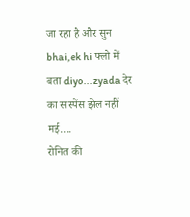जा रहा है और सुन bhai,ek hi फ्लो में बता diyo...zyada देर का सस्पेंस झेल नहीं मई....
रोनित की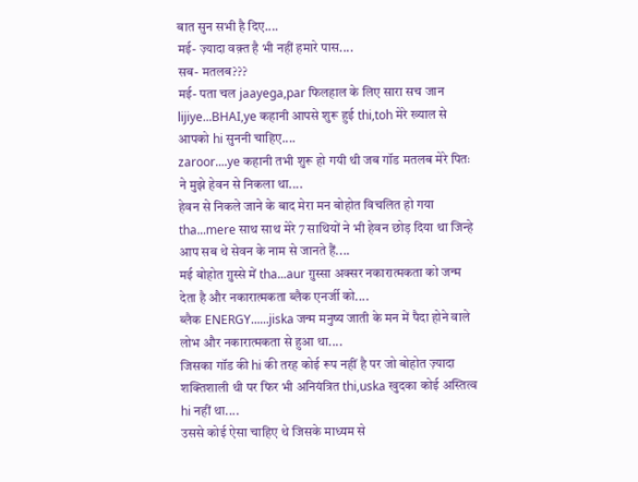बात सुन सभी है दिए....
मई- ज़्यादा वक़्त है भी नहीं हमारे पास....
सब- मतलब???
मई- पता चल jaayega,par फिलहाल के लिए सारा सच जान lijiye...BHAI,ye कहानी आपसे शुरू हुई thi,toh मेरे ख्याल से आपको hi सुननी चाहिए....
zaroor....ye कहानी तभी शुरू हो गयी थी जब गॉड मतलब मेरे पितः ने मुझे हेवन से निकला था....
हेवन से निकले जाने के बाद मेरा मन बोहोत विचलित हो गया tha...mere साथ साथ मेरे 7 साथियों ने भी हेवन छोड़ दिया था जिन्हे आप सब थे सेवन के नाम से जानते हैं....
मई बोहोत ग़ुस्से में tha...aur ग़ुस्सा अक्सर नकारात्मकता को जन्म देता है और नकारात्मकता ब्लैक एनर्जी को....
ब्लैक ENERGY......jiska जन्म मनुष्य जाती के मन में पैदा होने वाले लोभ और नकारात्मकता से हुआ था....
जिसका गॉड की hi की तरह कोई रूप नहीं है पर जो बोहोत ज़्यादा शक्तिशाली थी पर फिर भी अनियंत्रित thi,uska खुदका कोई अस्तित्व hi नहीं था....
उससे कोई ऐसा चाहिए थे जिसके माध्यम से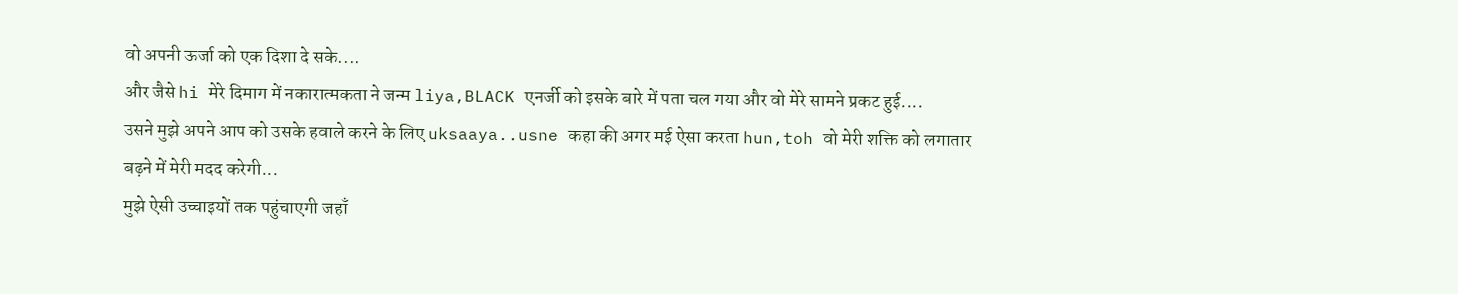वो अपनी ऊर्जा को एक दिशा दे सके....
और जैसे hi मेरे दिमाग में नकारात्मकता ने जन्म liya,BLACK एनर्जी को इसके बारे में पता चल गया और वो मेरे सामने प्रकट हुई....
उसने मुझे अपने आप को उसके हवाले करने के लिए uksaaya..usne कहा की अगर मई ऐसा करता hun,toh वो मेरी शक्ति को लगातार बढ़ने में मेरी मदद करेगी...
मुझे ऐसी उच्चाइयों तक पहुंचाएगी जहाँ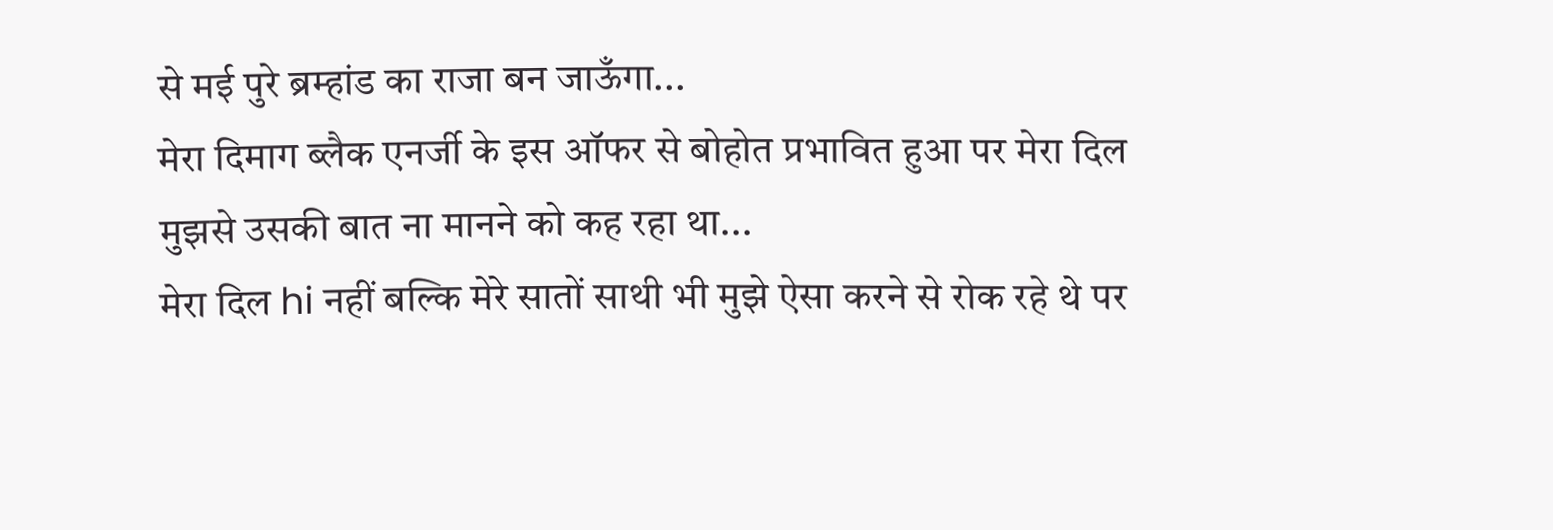से मई पुरे ब्रम्हांड का राजा बन जाऊँगा...
मेरा दिमाग ब्लैक एनर्जी के इस ऑफर से बोहोत प्रभावित हुआ पर मेरा दिल मुझसे उसकी बात ना मानने को कह रहा था...
मेरा दिल hi नहीं बल्कि मेरे सातों साथी भी मुझे ऐसा करने से रोक रहे थे पर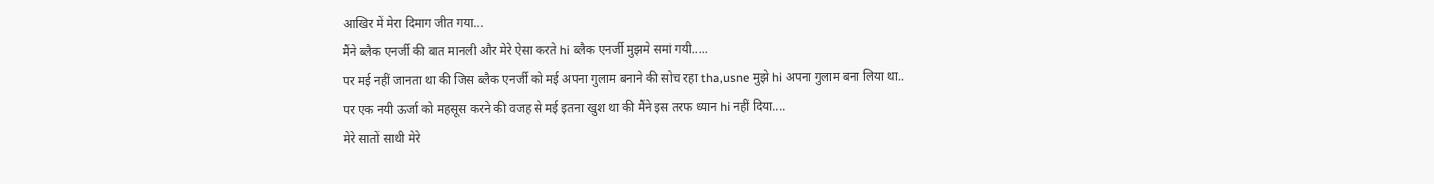आखिर में मेरा दिमाग जीत गया...
मैंने ब्लैक एनर्जी की बात मानली और मेरे ऐसा करते hi ब्लैक एनर्जी मुझमे समां गयी.....
पर मई नहीं जानता था की जिस ब्लैक एनर्जी को मई अपना गुलाम बनाने की सोच रहा tha,usne मुझे hi अपना गुलाम बना लिया था..
पर एक नयी ऊर्जा को महसूस करने की वजह से मई इतना खुश था की मैंने इस तरफ ध्यान hi नहीं दिया....
मेरे सातों साथी मेरे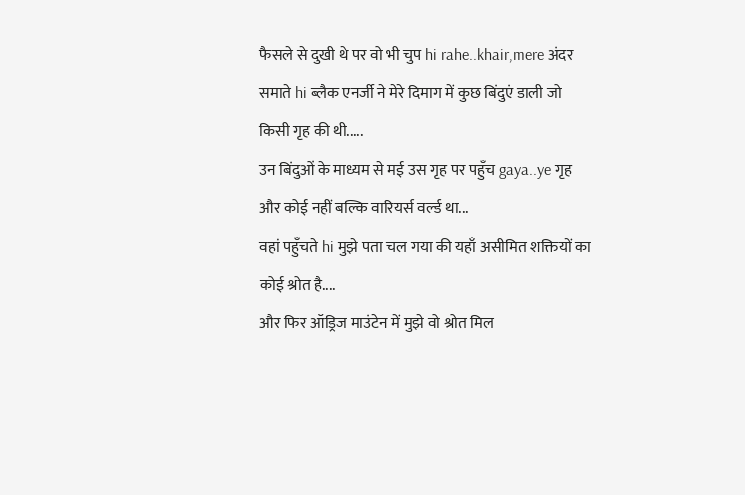फैसले से दुखी थे पर वो भी चुप hi rahe..khair,mere अंदर समाते hi ब्लैक एनर्जी ने मेरे दिमाग में कुछ बिंदुएं डाली जो किसी गृह की थी.....
उन बिंदुओं के माध्यम से मई उस गृह पर पहुँच gaya..ye गृह और कोई नहीं बल्कि वारियर्स वर्ल्ड था...
वहां पहुँचते hi मुझे पता चल गया की यहाँ असीमित शक्तियों का कोई श्रोत है....
और फिर ऑड्रिज माउंटेन में मुझे वो श्रोत मिल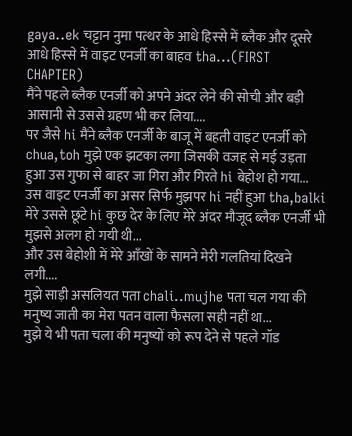gaya..ek चट्टान नुमा पत्थर के आधे हिस्से में ब्लैक और दूसरे आधे हिस्से में वाइट एनर्जी का बाहव tha...(FIRST CHAPTER)
मैंने पहले ब्लैक एनर्जी को अपने अंदर लेने की सोची और बड़ी आसानी से उससे ग्रहण भी कर लिया....
पर जैसे hi मैंने ब्लैक एनर्जी के बाजू में बहती वाइट एनर्जी को chua,toh मुझे एक झटका लगा जिसकी वजह से मई उड़ता हुआ उस गुफा से बाहर जा गिरा और गिरते hi बेहोश हो गया...
उस वाइट एनर्जी का असर सिर्फ मुझपर hi नहीं हुआ tha,balki मेरे उससे छूटे hi कुछ देर के लिए मेरे अंदर मौजूद ब्लैक एनर्जी भी मुझसे अलग हो गयी थी...
और उस बेहोशी में मेरे आँखों के सामने मेरी गलतियां दिखने लगी....
मुझे साड़ी असलियत पता chali..mujhe पता चल गया की मनुष्य जाती का मेरा पतन वाला फैसला सही नहीं था...
मुझे ये भी पता चला की मनुष्यों को रूप देने से पहले गॉड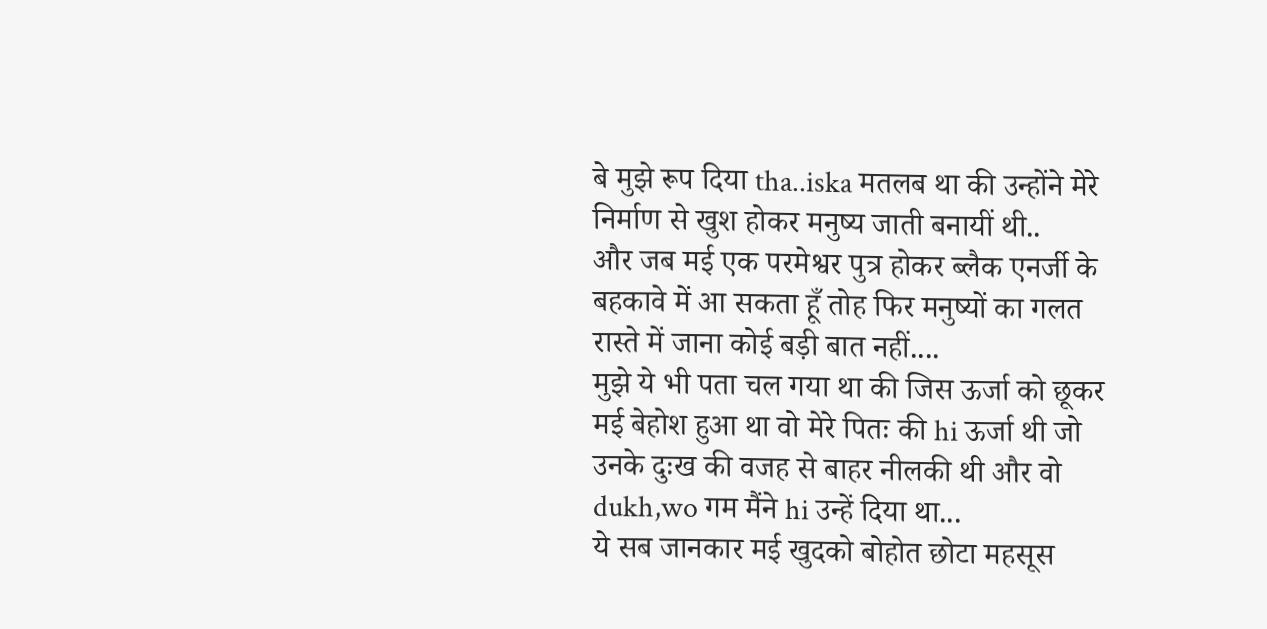बे मुझे रूप दिया tha..iska मतलब था की उन्होंने मेरे निर्माण से खुश होकर मनुष्य जाती बनायीं थी..
और जब मई एक परमेश्वर पुत्र होकर ब्लैक एनर्जी के बहकावे में आ सकता हूँ तोह फिर मनुष्यों का गलत रास्ते में जाना कोई बड़ी बात नहीं....
मुझे ये भी पता चल गया था की जिस ऊर्जा को छूकर मई बेहोश हुआ था वो मेरे पितः की hi ऊर्जा थी जो उनके दुःख की वजह से बाहर नीलकी थी और वो dukh,wo गम मैंने hi उन्हें दिया था...
ये सब जानकार मई खुदको बोहोत छोटा महसूस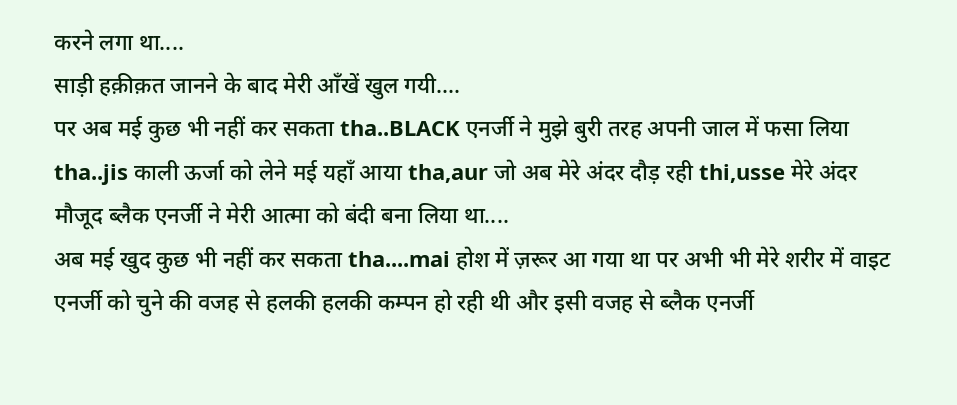करने लगा था....
साड़ी हक़ीक़त जानने के बाद मेरी आँखें खुल गयी....
पर अब मई कुछ भी नहीं कर सकता tha..BLACK एनर्जी ने मुझे बुरी तरह अपनी जाल में फसा लिया tha..jis काली ऊर्जा को लेने मई यहाँ आया tha,aur जो अब मेरे अंदर दौड़ रही thi,usse मेरे अंदर मौजूद ब्लैक एनर्जी ने मेरी आत्मा को बंदी बना लिया था....
अब मई खुद कुछ भी नहीं कर सकता tha....mai होश में ज़रूर आ गया था पर अभी भी मेरे शरीर में वाइट एनर्जी को चुने की वजह से हलकी हलकी कम्पन हो रही थी और इसी वजह से ब्लैक एनर्जी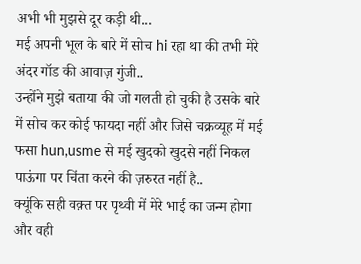अभी भी मुझसे दूर कड़ी थी...
मई अपनी भूल के बारे में सोच hi रहा था की तभी मेरे अंदर गॉड की आवाज़ गुंजी..
उन्होंने मुझे बताया की जो गलती हो चुकी है उसके बारे में सोच कर कोई फायदा नहीं और जिसे चक्रव्यूह में मई फसा hun,usme से मई खुदको खुदसे नहीं निकल पाऊंगा पर चिंता करने की ज़रुरत नहीं है..
क्यूंकि सही वक़्त पर पृथ्वी में मेरे भाई का जन्म होगा और वही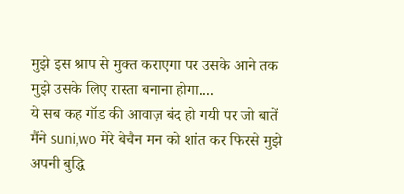मुझे इस श्राप से मुक्त कराएगा पर उसके आने तक मुझे उसके लिए रास्ता बनाना होगा....
ये सब कह गॉड की आवाज़ बंद हो गयी पर जो बातें मैंने suni,wo मेरे बेचैन मन को शांत कर फिरसे मुझे अपनी बुद्धि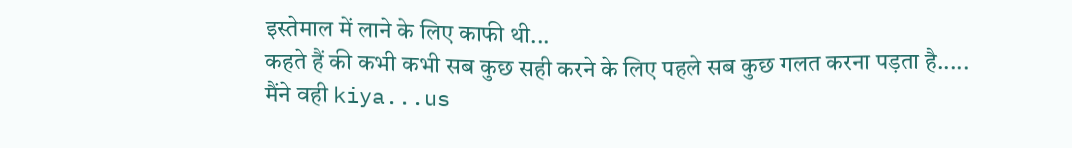इस्तेमाल में लाने के लिए काफी थी...
कहते हैं की कभी कभी सब कुछ सही करने के लिए पहले सब कुछ गलत करना पड़ता है.....
मैंने वही kiya...us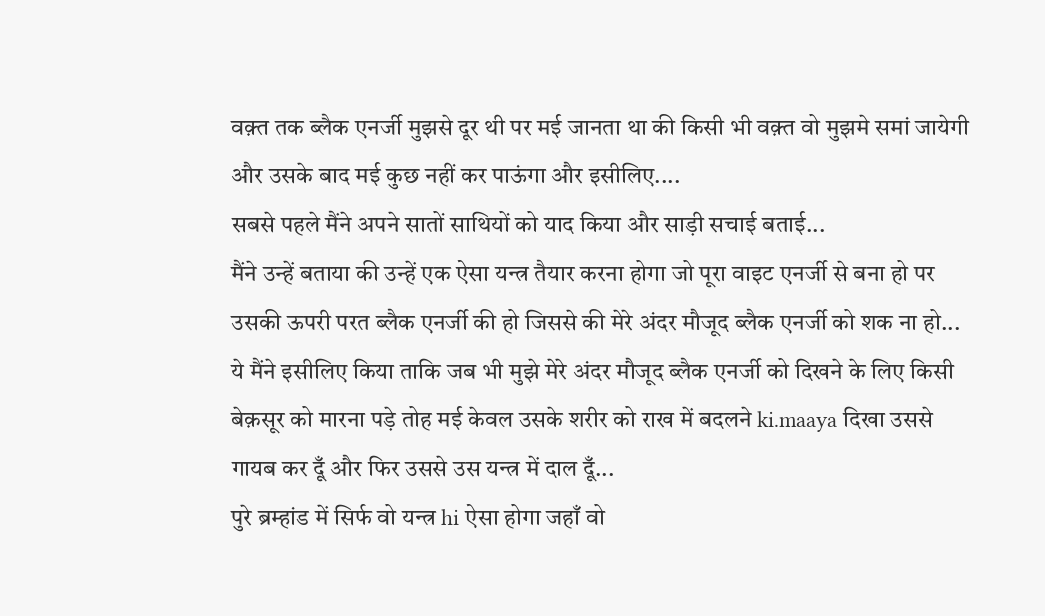वक़्त तक ब्लैक एनर्जी मुझसे दूर थी पर मई जानता था की किसी भी वक़्त वो मुझमे समां जायेगी और उसके बाद मई कुछ नहीं कर पाऊंगा और इसीलिए....
सबसे पहले मैंने अपने सातों साथियों को याद किया और साड़ी सचाई बताई...
मैंने उन्हें बताया की उन्हें एक ऐसा यन्त्र तैयार करना होगा जो पूरा वाइट एनर्जी से बना हो पर उसकी ऊपरी परत ब्लैक एनर्जी की हो जिससे की मेरे अंदर मौजूद ब्लैक एनर्जी को शक ना हो...
ये मैंने इसीलिए किया ताकि जब भी मुझे मेरे अंदर मौजूद ब्लैक एनर्जी को दिखने के लिए किसी बेक़सूर को मारना पड़े तोह मई केवल उसके शरीर को राख में बदलने ki.maaya दिखा उससे गायब कर दूँ और फिर उससे उस यन्त्र में दाल दूँ...
पुरे ब्रम्हांड में सिर्फ वो यन्त्र hi ऐसा होगा जहाँ वो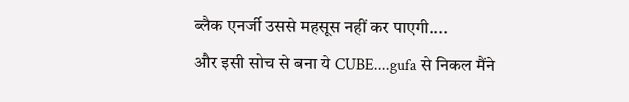ब्लैक एनर्जी उससे महसूस नहीं कर पाएगी....
और इसी सोच से बना ये CUBE....gufa से निकल मैंने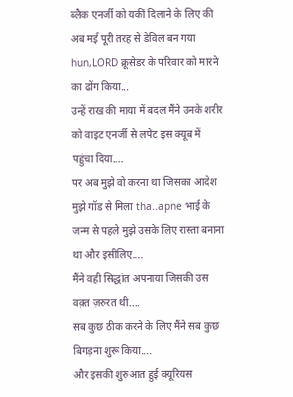ब्लैक एनर्जी को यकीं दिलाने के लिए की अब मई पूरी तरह से डेविल बन गया hun,LORD क्रूसेडर के परिवार को मारने का ढोंग किया...
उन्हें राख की माया में बदल मैंने उनके शरीर को वाइट एनर्जी से लपेट इस क्यूब में पहुंचा दिया....
पर अब मुझे वो करना था जिसका आदेश मुझे गॉड से मिला tha..apne भाई के जन्म से पहले मुझे उसके लिए रास्ता बनाना था और इसीलिए....
मैंने वही सिद्धांत अपनाया जिसकी उस वक़्त ज़रुरत थी....
सब कुछ ठीक करने के लिए मैंने सब कुछ बिगड़ना शुरू किया....
और इसकी शुरुआत हुई क्यूरियस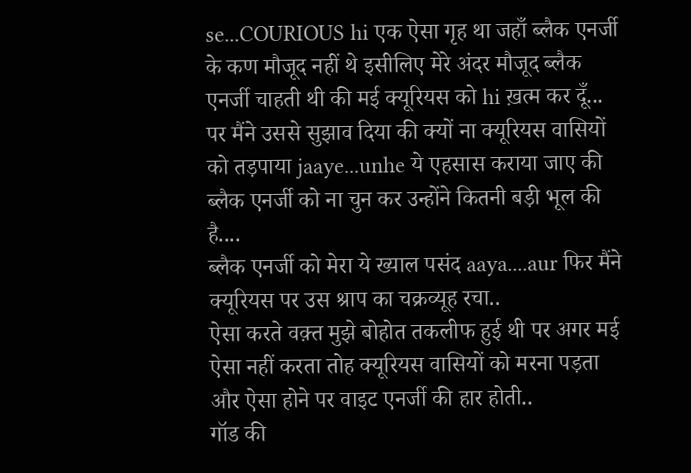se...COURIOUS hi एक ऐसा गृह था जहाँ ब्लैक एनर्जी के कण मौजूद नहीं थे इसीलिए मेरे अंदर मौजूद ब्लैक एनर्जी चाहती थी की मई क्यूरियस को hi ख़त्म कर दूँ...
पर मैंने उससे सुझाव दिया की क्यों ना क्यूरियस वासियों को तड़पाया jaaye...unhe ये एहसास कराया जाए की ब्लैक एनर्जी को ना चुन कर उन्होंने कितनी बड़ी भूल की है....
ब्लैक एनर्जी को मेरा ये ख्याल पसंद aaya....aur फिर मैंने क्यूरियस पर उस श्राप का चक्रव्यूह रचा..
ऐसा करते वक़्त मुझे बोहोत तकलीफ हुई थी पर अगर मई ऐसा नहीं करता तोह क्यूरियस वासियों को मरना पड़ता और ऐसा होने पर वाइट एनर्जी की हार होती..
गॉड की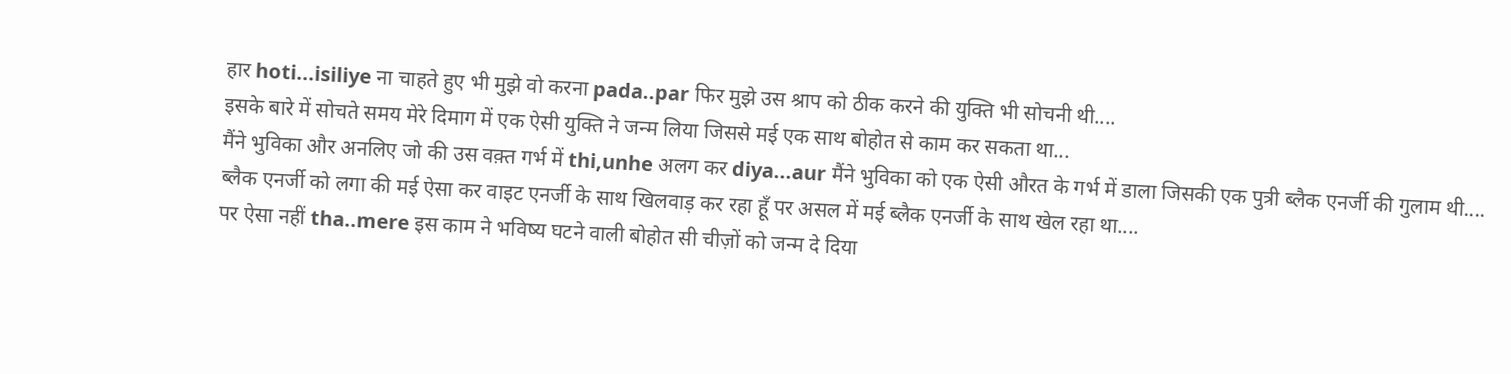हार hoti...isiliye ना चाहते हुए भी मुझे वो करना pada..par फिर मुझे उस श्राप को ठीक करने की युक्ति भी सोचनी थी....
इसके बारे में सोचते समय मेरे दिमाग में एक ऐसी युक्ति ने जन्म लिया जिससे मई एक साथ बोहोत से काम कर सकता था...
मैंने भुविका और अनलिए जो की उस वक़्त गर्भ में thi,unhe अलग कर diya...aur मैंने भुविका को एक ऐसी औरत के गर्भ में डाला जिसकी एक पुत्री ब्लैक एनर्जी की गुलाम थी....
ब्लैक एनर्जी को लगा की मई ऐसा कर वाइट एनर्जी के साथ खिलवाड़ कर रहा हूँ पर असल में मई ब्लैक एनर्जी के साथ खेल रहा था....
पर ऐसा नहीं tha..mere इस काम ने भविष्य घटने वाली बोहोत सी चीज़ों को जन्म दे दिया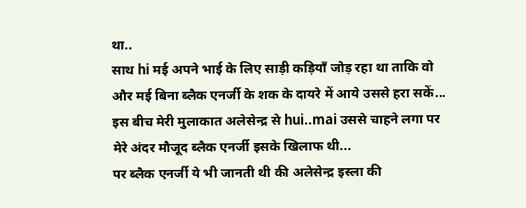था..
साथ hi मई अपने भाई के लिए साड़ी कड़ियाँ जोड़ रहा था ताकि वो और मई बिना ब्लैक एनर्जी के शक के दायरे में आये उससे हरा सकें...
इस बीच मेरी मुलाकात अलेसेन्द्र से hui..mai उससे चाहने लगा पर मेरे अंदर मौजूद ब्लैक एनर्जी इसके खिलाफ थी...
पर ब्लैक एनर्जी ये भी जानती थी की अलेसेन्द्र इस्ला की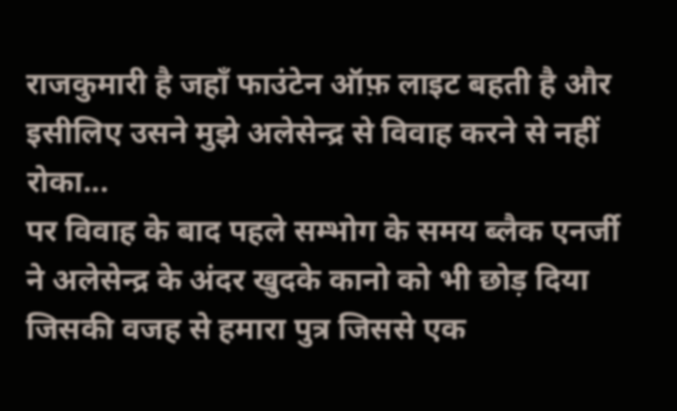राजकुमारी है जहाँ फाउंटेन ऑफ़ लाइट बहती है और इसीलिए उसने मुझे अलेसेन्द्र से विवाह करने से नहीं रोका...
पर विवाह के बाद पहले सम्भोग के समय ब्लैक एनर्जी ने अलेसेन्द्र के अंदर खुदके कानो को भी छोड़ दिया जिसकी वजह से हमारा पुत्र जिससे एक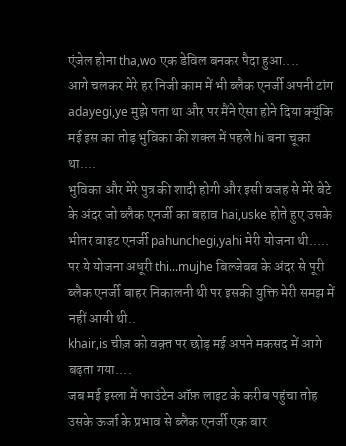एंजेल होना tha,wo एक डेविल बनकर पैदा हुआ....
आगे चलकर मेरे हर निजी काम में भी ब्लैक एनर्जी अपनी टांग adayegi,ye मुझे पता था और पर मैंने ऐसा होने दिया क्यूंकि मई इस का तोड़ भुविका की शक्ल में पहले hi बना चूका था....
भुविका और मेरे पुत्र की शादी होगी और इसी वजह से मेरे बेटे के अंदर जो ब्लैक एनर्जी का बहाव hai,uske होते हुए उसके भीतर वाइट एनर्जी pahunchegi,yahi मेरी योजना थी.....
पर ये योजना अधूरी thi...mujhe बिल्जेबब के अंदर से पूरी ब्लैक एनर्जी बाहर निकालनी थी पर इसकी युक्ति मेरी समझ में नहीं आयी थी..
khair,is चीज़ को वक़्त पर छोड़ मई अपने मकसद में आगे बढ़ता गया....
जब मई इस्ला में फाउंटेन ऑफ़ लाइट के करीब पहुंचा तोह उसके ऊर्जा के प्रभाव से ब्लैक एनर्जी एक बार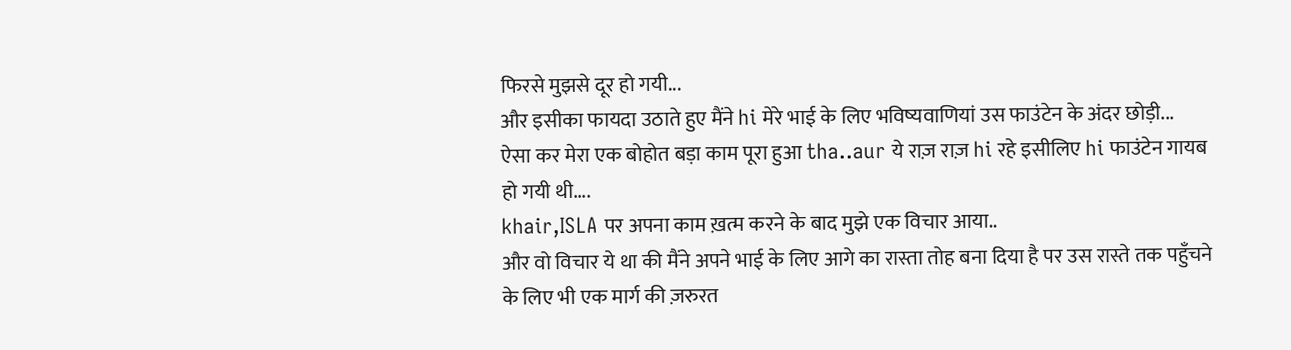फिरसे मुझसे दूर हो गयी...
और इसीका फायदा उठाते हुए मैंने hi मेरे भाई के लिए भविष्यवाणियां उस फाउंटेन के अंदर छोड़ी...
ऐसा कर मेरा एक बोहोत बड़ा काम पूरा हुआ tha..aur ये राज़ राज़ hi रहे इसीलिए hi फाउंटेन गायब हो गयी थी....
khair,ISLA पर अपना काम ख़त्म करने के बाद मुझे एक विचार आया..
और वो विचार ये था की मैंने अपने भाई के लिए आगे का रास्ता तोह बना दिया है पर उस रास्ते तक पहुँचने के लिए भी एक मार्ग की ज़रुरत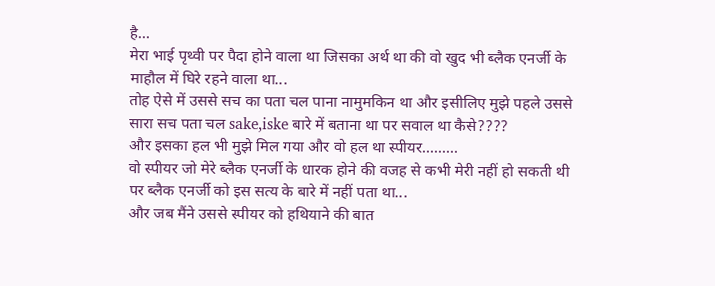है...
मेरा भाई पृथ्वी पर पैदा होने वाला था जिसका अर्थ था की वो खुद भी ब्लैक एनर्जी के माहौल में घिरे रहने वाला था...
तोह ऐसे में उससे सच का पता चल पाना नामुमकिन था और इसीलिए मुझे पहले उससे सारा सच पता चल sake,iske बारे में बताना था पर सवाल था कैसे????
और इसका हल भी मुझे मिल गया और वो हल था स्पीयर.........
वो स्पीयर जो मेरे ब्लैक एनर्जी के धारक होने की वजह से कभी मेरी नहीं हो सकती थी पर ब्लैक एनर्जी को इस सत्य के बारे में नहीं पता था...
और जब मैंने उससे स्पीयर को हथियाने की बात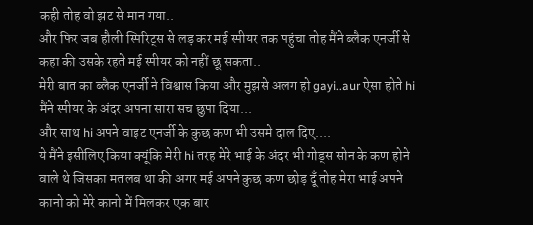कही तोह वो झट से मान गया..
और फिर जब हौली स्पिरिट्स से लड़ कर मई स्पीयर तक पहुंचा तोह मैंने ब्लैक एनर्जी से कहा की उसके रहते मई स्पीयर को नहीं छू सकता..
मेरी बात का ब्लैक एनर्जी ने विश्वास किया और मुझसे अलग हो gayi..aur ऐसा होते hi मैंने स्पीयर के अंदर अपना सारा सच छुपा दिया...
और साथ hi अपने वाइट एनर्जी के कुछ कण भी उसमे दाल दिए....
ये मैंने इसीलिए किया क्यूंकि मेरी hi तरह मेरे भाई के अंदर भी गोड्स सोन के कण होने वाले थे जिसका मतलब था की अगर मई अपने कुछ कण छोड़ दूँ तोह मेरा भाई अपने कानो को मेरे कानो में मिलकर एक बार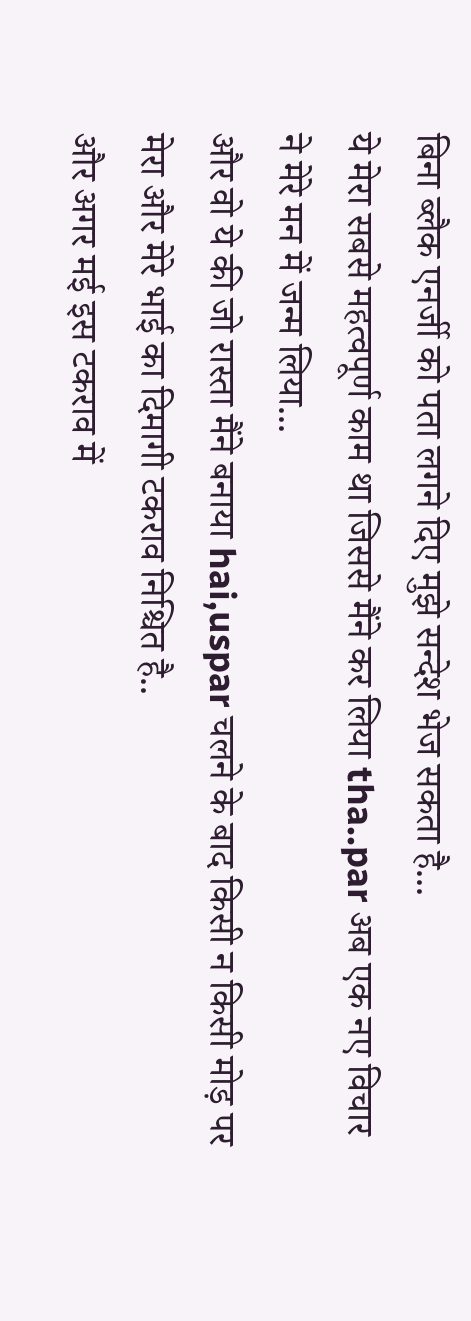बिना ब्लैक एनर्जी को पता लगने दिए मुझे सन्देश भेज सकता है...
ये मेरा सबसे महत्वपूर्ण काम था जिससे मैंने कर लिया tha..par अब एक नए विचार ने मेरे मन में जन्म लिया...
और वो ये की जो रास्ता मैंने बनाया hai,uspar चलने के बाद किसी न किसी मोड़ पर मेरा और मेरे भाई का दिमागी टकराव निश्चित है..
और अगर मई इस टकराव में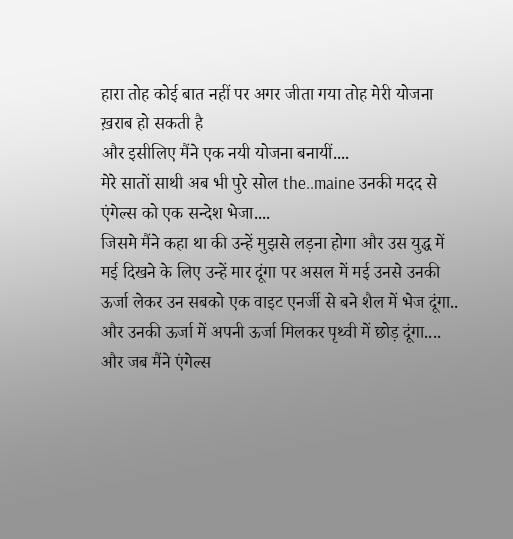हारा तोह कोई बात नहीं पर अगर जीता गया तोह मेरी योजना ख़राब हो सकती है
और इसीलिए मैंने एक नयी योजना बनायीं....
मेरे सातों साथी अब भी पुरे सोल the..maine उनकी मदद से एंगेल्स को एक सन्देश भेजा....
जिसमे मैंने कहा था की उन्हें मुझसे लड़ना होगा और उस युद्ध में मई दिखने के लिए उन्हें मार दूंगा पर असल में मई उनसे उनकी ऊर्जा लेकर उन सबको एक वाइट एनर्जी से बने शैल में भेज दूंगा..
और उनकी ऊर्जा में अपनी ऊर्जा मिलकर पृथ्वी में छोड़ दूंगा....
और जब मैंने एंगेल्स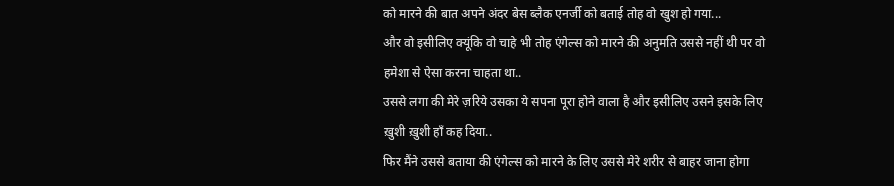को मारने की बात अपने अंदर बेस ब्लैक एनर्जी को बताई तोह वो खुश हो गया...
और वो इसीलिए क्यूंकि वो चाहे भी तोह एंगेल्स को मारने की अनुमति उससे नहीं थी पर वो हमेशा से ऐसा करना चाहता था..
उससे लगा की मेरे ज़रिये उसका ये सपना पूरा होने वाला है और इसीलिए उसने इसके लिए ख़ुशी ख़ुशी हाँ कह दिया..
फिर मैंने उससे बताया की एंगेल्स को मारने के लिए उससे मेरे शरीर से बाहर जाना होगा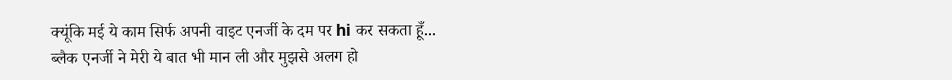क्यूंकि मई ये काम सिर्फ अपनी वाइट एनर्जी के दम पर hi कर सकता हूँ...
ब्लैक एनर्जी ने मेरी ये बात भी मान ली और मुझसे अलग हो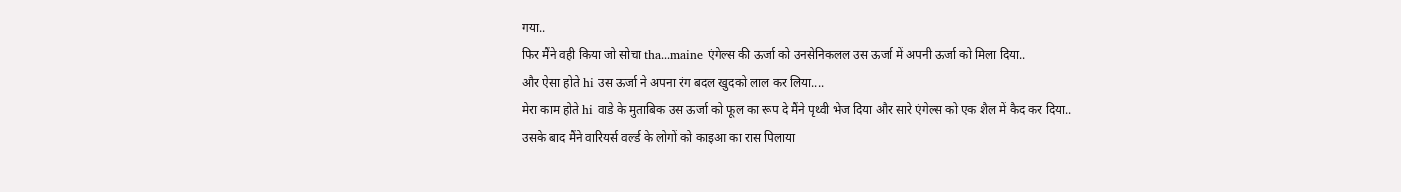गया..
फिर मैंने वही किया जो सोचा tha...maine एंगेल्स की ऊर्जा को उनसेनिकलल उस ऊर्जा में अपनी ऊर्जा को मिला दिया..
और ऐसा होते hi उस ऊर्जा ने अपना रंग बदल खुदको लाल कर लिया....
मेरा काम होते hi वाडे के मुताबिक उस ऊर्जा को फूल का रूप दे मैंने पृथ्वी भेज दिया और सारे एंगेल्स को एक शैल में कैद कर दिया..
उसके बाद मैंने वारियर्स वर्ल्ड के लोगों को काइआ का रास पिलाया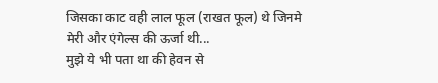जिसका काट वही लाल फूल (राखत फूल) थे जिनमे मेरी और एंगेल्स की ऊर्जा थी...
मुझे ये भी पता था की हेवन से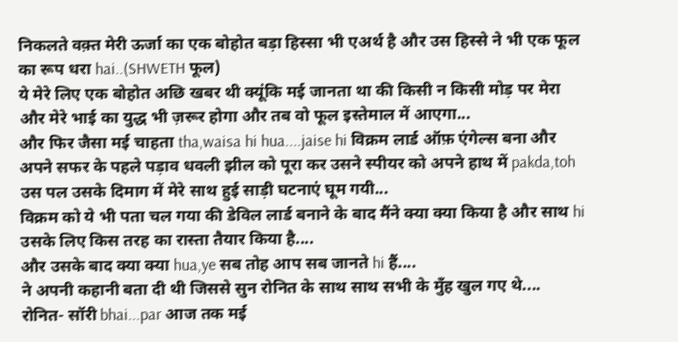निकलते वक़्त मेरी ऊर्जा का एक बोहोत बड़ा हिस्सा भी एअर्थ है और उस हिस्से ने भी एक फूल का रूप धरा hai..(SHWETH फूल)
ये मेरे लिए एक बोहोत अछि खबर थी क्यूंकि मई जानता था की किसी न किसी मोड़ पर मेरा और मेरे भाई का युद्ध भी ज़रूर होगा और तब वो फूल इस्तेमाल में आएगा...
और फिर जैसा मई चाहता tha,waisa hi hua....jaise hi विक्रम लार्ड ऑफ़ एंगेल्स बना और अपने सफर के पहले पड़ाव धवली झील को पूरा कर उसने स्पीयर को अपने हाथ में pakda,toh उस पल उसके दिमाग में मेरे साथ हुई साड़ी घटनाएं घूम गयी...
विक्रम को ये भी पता चल गया की डेविल लार्ड बनाने के बाद मैंने क्या क्या किया है और साथ hi उसके लिए किस तरह का रास्ता तैयार किया है....
और उसके बाद क्या क्या hua,ye सब तोह आप सब जानते hi हैं....
ने अपनी कहानी बता दी थी जिससे सुन रोनित के साथ साथ सभी के मुँह खुल गए थे....
रोनित- सॉरी bhai...par आज तक मई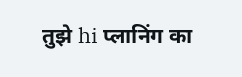तुझे hi प्लानिंग का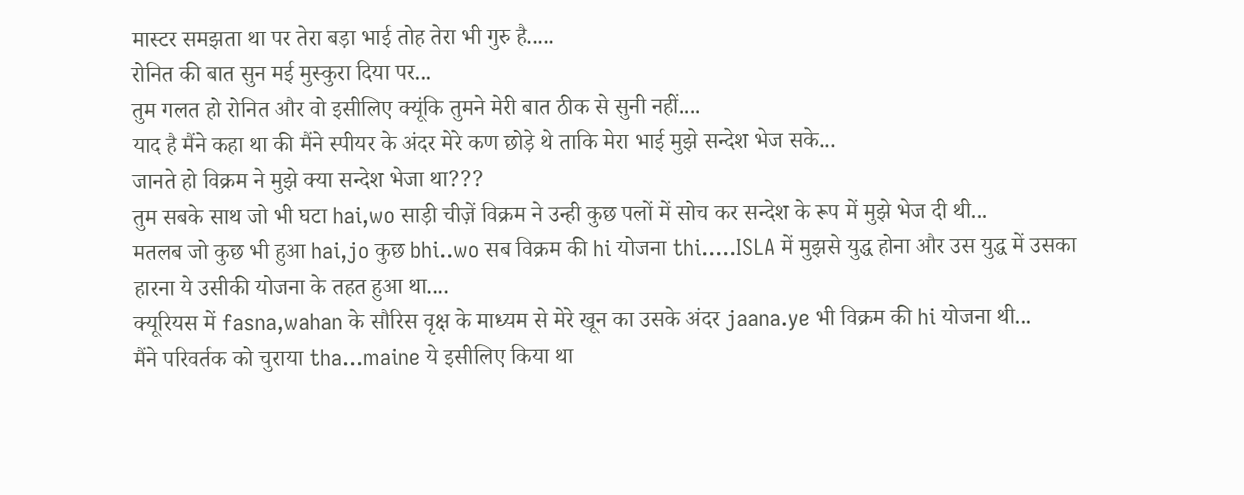मास्टर समझता था पर तेरा बड़ा भाई तोह तेरा भी गुरु है.....
रोनित की बात सुन मई मुस्कुरा दिया पर...
तुम गलत हो रोनित और वो इसीलिए क्यूंकि तुमने मेरी बात ठीक से सुनी नहीं....
याद है मैंने कहा था की मैंने स्पीयर के अंदर मेरे कण छोड़े थे ताकि मेरा भाई मुझे सन्देश भेज सके...
जानते हो विक्रम ने मुझे क्या सन्देश भेजा था???
तुम सबके साथ जो भी घटा hai,wo साड़ी चीज़ें विक्रम ने उन्ही कुछ पलों में सोच कर सन्देश के रूप में मुझे भेज दी थी...
मतलब जो कुछ भी हुआ hai,jo कुछ bhi..wo सब विक्रम की hi योजना thi.....ISLA में मुझसे युद्ध होना और उस युद्ध में उसका हारना ये उसीकी योजना के तहत हुआ था....
क्यूरियस में fasna,wahan के सौरिस वृक्ष के माध्यम से मेरे खून का उसके अंदर jaana.ye भी विक्रम की hi योजना थी...
मैंने परिवर्तक को चुराया tha...maine ये इसीलिए किया था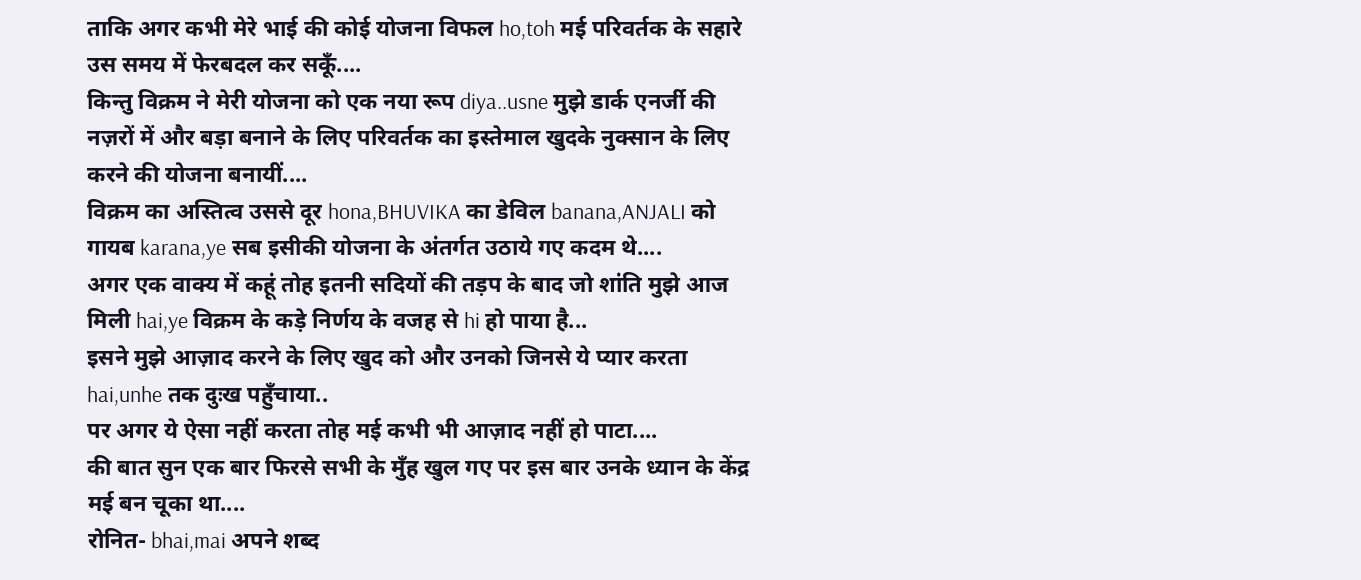ताकि अगर कभी मेरे भाई की कोई योजना विफल ho,toh मई परिवर्तक के सहारे उस समय में फेरबदल कर सकूँ....
किन्तु विक्रम ने मेरी योजना को एक नया रूप diya..usne मुझे डार्क एनर्जी की नज़रों में और बड़ा बनाने के लिए परिवर्तक का इस्तेमाल खुदके नुक्सान के लिए करने की योजना बनायीं....
विक्रम का अस्तित्व उससे दूर hona,BHUVIKA का डेविल banana,ANJALI को गायब karana,ye सब इसीकी योजना के अंतर्गत उठाये गए कदम थे....
अगर एक वाक्य में कहूं तोह इतनी सदियों की तड़प के बाद जो शांति मुझे आज मिली hai,ye विक्रम के कड़े निर्णय के वजह से hi हो पाया है...
इसने मुझे आज़ाद करने के लिए खुद को और उनको जिनसे ये प्यार करता hai,unhe तक दुःख पहुँचाया..
पर अगर ये ऐसा नहीं करता तोह मई कभी भी आज़ाद नहीं हो पाटा....
की बात सुन एक बार फिरसे सभी के मुँह खुल गए पर इस बार उनके ध्यान के केंद्र मई बन चूका था....
रोनित- bhai,mai अपने शब्द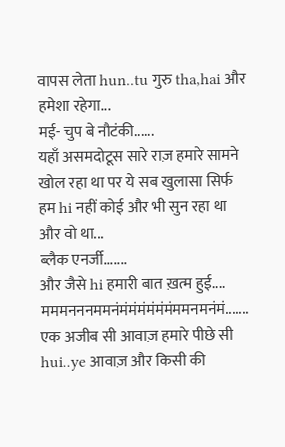वापस लेता hun..tu गुरु tha,hai और हमेशा रहेगा...
मई- चुप बे नौटंकी......
यहाँ असमदोटूस सारे राज़ हमारे सामने खोल रहा था पर ये सब खुलासा सिर्फ हम hi नहीं कोई और भी सुन रहा था और वो था...
ब्लैक एनर्जी.......
और जैसे hi हमारी बात ख़त्म हुई....
मममनननममनंमंमंमंमंमंमंममनमनंमं.......
एक अजीब सी आवाज़ हमारे पीछे सी hui..ye आवाज़ और किसी की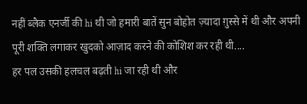नहीं ब्लैक एनर्जी की hi थी जो हमारी बातें सुन बोहोत ज़्यादा ग़ुस्से में थी और अपनी पूरी शक्ति लगाकर खुदको आज़ाद करने की कोशिश कर रही थी....
हर पल उसकी हलचल बढ़ती hi जा रही थी और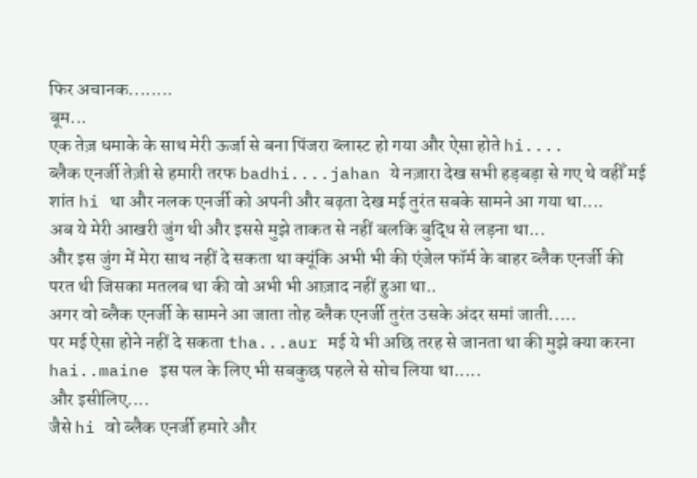फिर अचानक........
बूम...
एक तेज़ धमाके के साथ मेरी ऊर्जा से बना पिंजरा ब्लास्ट हो गया और ऐसा होते hi....
ब्लैक एनर्जी तेज़ी से हमारी तरफ badhi....jahan ये नज़ारा देख सभी हड़बड़ा से गए थे वहीँ मई शांत hi था और नलक एनर्जी को अपनी और बढ़ता देख मई तुरंत सबके सामने आ गया था....
अब ये मेरी आखरी जुंग थी और इससे मुझे ताकत से नहीं बलकि बुद्धि से लड़ना था...
और इस जुंग में मेरा साथ नहीं दे सकता था क्यूंकि अभी भी की एंजेल फॉर्म के बाहर ब्लैक एनर्जी की परत थी जिसका मतलब था की वो अभी भी आज़ाद नहीं हुआ था..
अगर वो ब्लैक एनर्जी के सामने आ जाता तोह ब्लैक एनर्जी तुरंत उसके अंदर समां जाती.....
पर मई ऐसा होने नहीं दे सकता tha...aur मई ये भी अछि तरह से जानता था की मुझे क्या करना hai..maine इस पल के लिए भी सबकुछ पहले से सोच लिया था.....
और इसीलिए....
जैसे hi वो ब्लैक एनर्जी हमारे और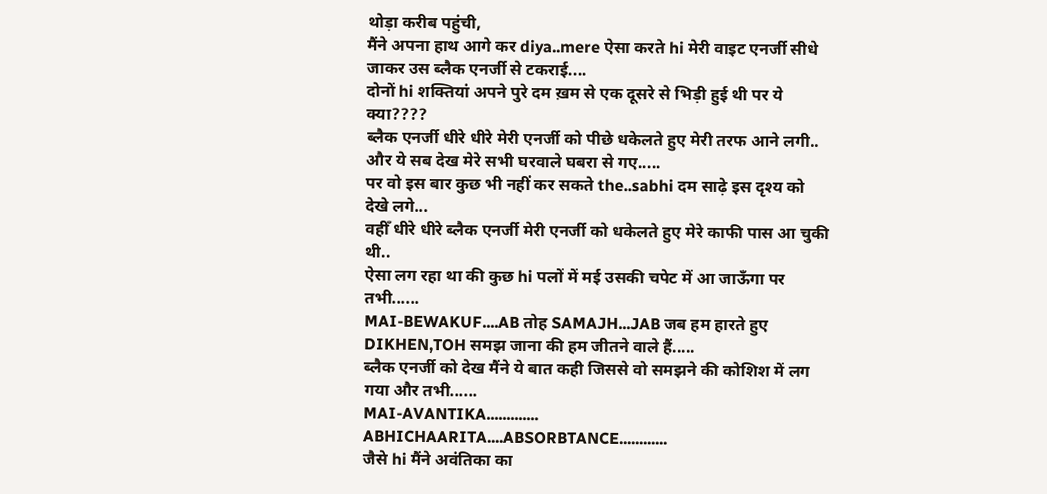थोड़ा करीब पहुंची,
मैंने अपना हाथ आगे कर diya..mere ऐसा करते hi मेरी वाइट एनर्जी सीधे जाकर उस ब्लैक एनर्जी से टकराई....
दोनों hi शक्तियां अपने पुरे दम ख़म से एक दूसरे से भिड़ी हुई थी पर ये क्या????
ब्लैक एनर्जी धीरे धीरे मेरी एनर्जी को पीछे धकेलते हुए मेरी तरफ आने लगी..
और ये सब देख मेरे सभी घरवाले घबरा से गए.....
पर वो इस बार कुछ भी नहीं कर सकते the..sabhi दम साढ़े इस दृश्य को देखे लगे...
वहीँ धीरे धीरे ब्लैक एनर्जी मेरी एनर्जी को धकेलते हुए मेरे काफी पास आ चुकी थी..
ऐसा लग रहा था की कुछ hi पलों में मई उसकी चपेट में आ जाऊँगा पर तभी......
MAI-BEWAKUF....AB तोह SAMAJH...JAB जब हम हारते हुए DIKHEN,TOH समझ जाना की हम जीतने वाले हैं.....
ब्लैक एनर्जी को देख मैंने ये बात कही जिससे वो समझने की कोशिश में लग गया और तभी......
MAI-AVANTIKA.............
ABHICHAARITA....ABSORBTANCE............
जैसे hi मैंने अवंतिका का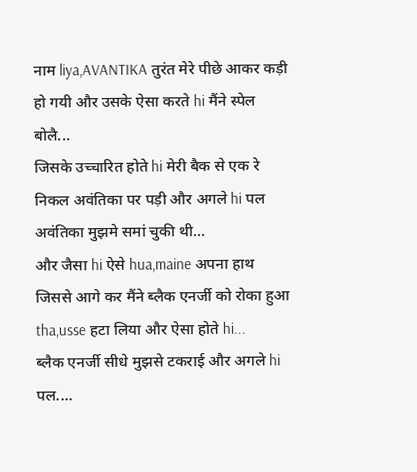नाम liya,AVANTIKA तुरंत मेरे पीछे आकर कड़ी हो गयी और उसके ऐसा करते hi मैंने स्पेल बोलै...
जिसके उच्चारित होते hi मेरी बैक से एक रे निकल अवंतिका पर पड़ी और अगले hi पल अवंतिका मुझमे समां चुकी थी...
और जैसा hi ऐसे hua,maine अपना हाथ जिससे आगे कर मैंने ब्लैक एनर्जी को रोका हुआ tha,usse हटा लिया और ऐसा होते hi...
ब्लैक एनर्जी सीधे मुझसे टकराई और अगले hi पल....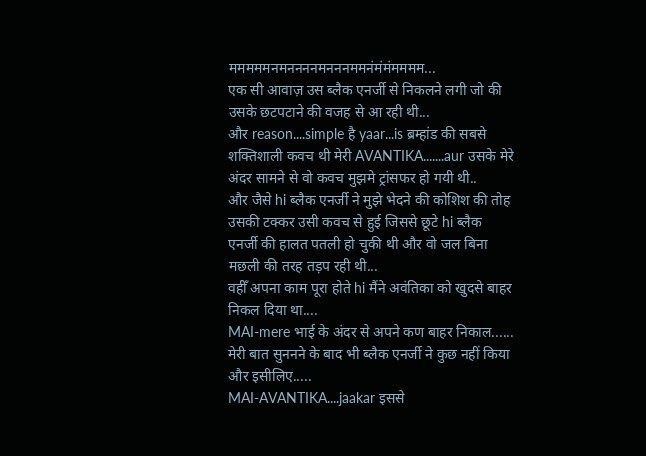मममममनमननननमनननममनंमंमंमममम...
एक सी आवाज़ उस ब्लैक एनर्जी से निकलने लगी जो की उसके छटपटाने की वजह से आ रही थी...
और reason....simple है yaar...is ब्रम्हांड की सबसे शक्तिशाली कवच थी मेरी AVANTIKA.......aur उसके मेरे अंदर सामने से वो कवच मुझमे ट्रांसफर हो गयी थी..
और जैसे hi ब्लैक एनर्जी ने मुझे भेदने की कोशिश की तोह उसकी टक्कर उसी कवच से हुई जिससे छूटे hi ब्लैक एनर्जी की हालत पतली हो चुकी थी और वो जल बिना मछली की तरह तड़प रही थी...
वहीँ अपना काम पूरा होते hi मैंने अवंतिका को खुदसे बाहर निकल दिया था....
MAI-mere भाई के अंदर से अपने कण बाहर निकाल......
मेरी बात सुननने के बाद भी ब्लैक एनर्जी ने कुछ नहीं किया और इसीलिए.....
MAI-AVANTIKA....jaakar इससे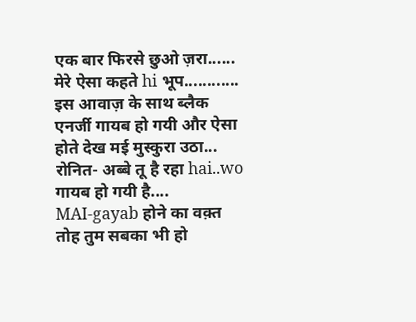एक बार फिरसे छुओ ज़रा......
मेरे ऐसा कहते hi भूप............
इस आवाज़ के साथ ब्लैक एनर्जी गायब हो गयी और ऐसा होते देख मई मुस्कुरा उठा...
रोनित- अब्बे तू है रहा hai..wo गायब हो गयी है....
MAI-gayab होने का वक़्त तोह तुम सबका भी हो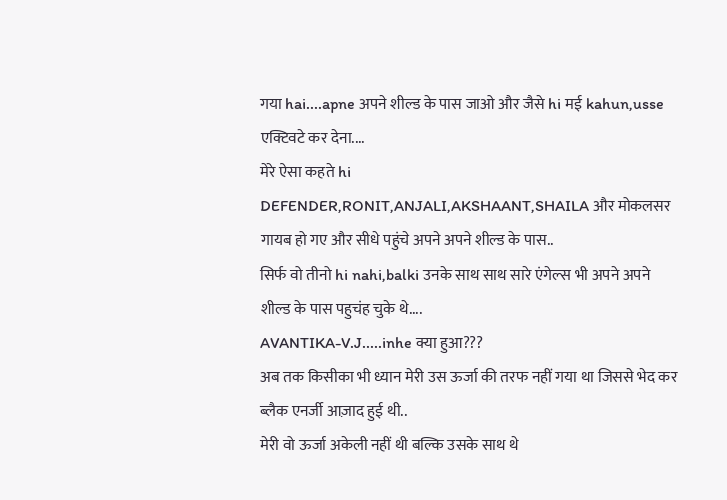गया hai....apne अपने शील्ड के पास जाओ और जैसे hi मई kahun,usse एक्टिवटे कर देना....
मेरे ऐसा कहते hi DEFENDER,RONIT,ANJALI,AKSHAANT,SHAILA और मोकलसर गायब हो गए और सीधे पहुंचे अपने अपने शील्ड के पास..
सिर्फ वो तीनो hi nahi,balki उनके साथ साथ सारे एंगेल्स भी अपने अपने शील्ड के पास पहुचंह चुके थे....
AVANTIKA-V.J.....inhe क्या हुआ???
अब तक किसीका भी ध्यान मेरी उस ऊर्जा की तरफ नहीं गया था जिससे भेद कर ब्लैक एनर्जी आज़ाद हुई थी..
मेरी वो ऊर्जा अकेली नहीं थी बल्कि उसके साथ थे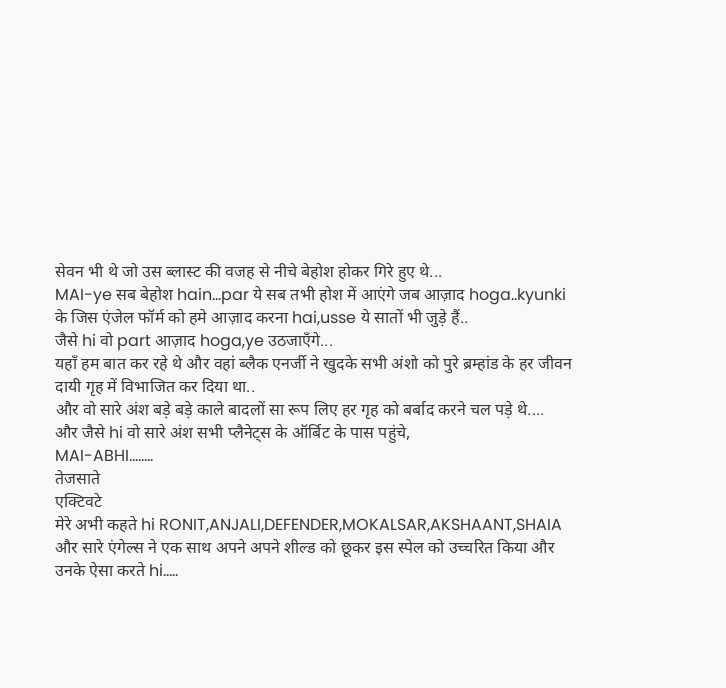सेवन भी थे जो उस ब्लास्ट की वजह से नीचे बेहोश होकर गिरे हुए थे...
MAI-ye सब बेहोश hain...par ये सब तभी होश में आएंगे जब आज़ाद hoga..kyunki के जिस एंजेल फॉर्म को हमे आज़ाद करना hai,usse ये सातों भी जुड़े हैं..
जैसे hi वो part आज़ाद hoga,ye उठजाएँगे...
यहाँ हम बात कर रहे थे और वहां ब्लैक एनर्जी ने खुदके सभी अंशो को पुरे ब्रम्हांड के हर जीवन दायी गृह में विभाजित कर दिया था..
और वो सारे अंश बड़े बड़े काले बादलों सा रूप लिए हर गृह को बर्बाद करने चल पड़े थे....
और जैसे hi वो सारे अंश सभी प्लैनेट्स के ऑर्बिट के पास पहुंचे,
MAI-ABHI........
तेजसाते
एक्टिवटे
मेरे अभी कहते hi RONIT,ANJALI,DEFENDER,MOKALSAR,AKSHAANT,SHAIA और सारे एंगेल्स ने एक साथ अपने अपने शील्ड को छूकर इस स्पेल को उच्चरित किया और उनके ऐसा करते hi.....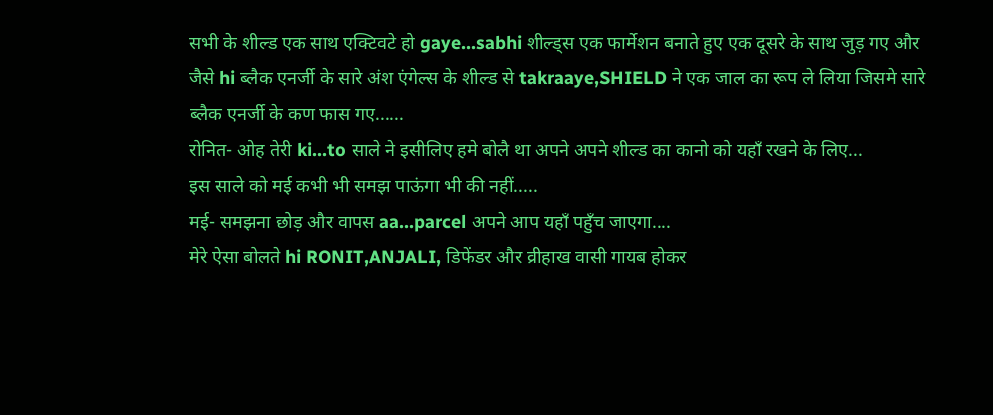सभी के शील्ड एक साथ एक्टिवटे हो gaye...sabhi शील्ड्स एक फार्मेशन बनाते हुए एक दूसरे के साथ जुड़ गए और जैसे hi ब्लैक एनर्जी के सारे अंश एंगेल्स के शील्ड से takraaye,SHIELD ने एक जाल का रूप ले लिया जिसमे सारे ब्लैक एनर्जी के कण फास गए......
रोनित- ओह तेरी ki...to साले ने इसीलिए हमे बोलै था अपने अपने शील्ड का कानो को यहाँ रखने के लिए...
इस साले को मई कभी भी समझ पाऊंगा भी की नहीं.....
मई- समझना छोड़ और वापस aa...parcel अपने आप यहाँ पहुँच जाएगा....
मेरे ऐसा बोलते hi RONIT,ANJALI, डिफेंडर और व्रीहाख वासी गायब होकर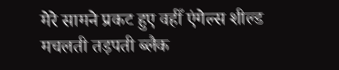मेरे सामने प्रकट हुए वहीँ एंगेल्स शील्ड मचलती तड़पती ब्लैक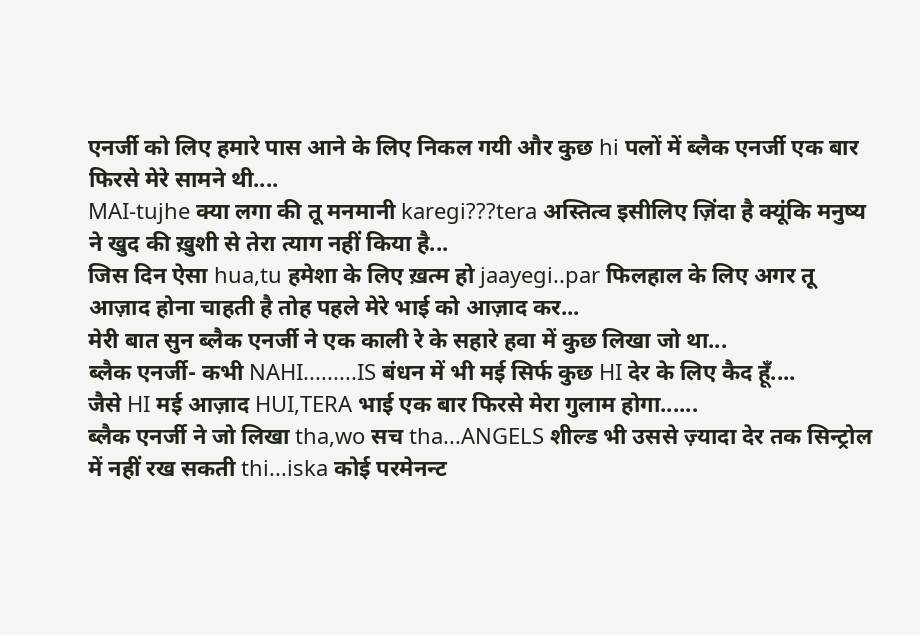एनर्जी को लिए हमारे पास आने के लिए निकल गयी और कुछ hi पलों में ब्लैक एनर्जी एक बार फिरसे मेरे सामने थी....
MAI-tujhe क्या लगा की तू मनमानी karegi???tera अस्तित्व इसीलिए ज़िंदा है क्यूंकि मनुष्य ने खुद की ख़ुशी से तेरा त्याग नहीं किया है...
जिस दिन ऐसा hua,tu हमेशा के लिए ख़त्म हो jaayegi..par फिलहाल के लिए अगर तू आज़ाद होना चाहती है तोह पहले मेरे भाई को आज़ाद कर...
मेरी बात सुन ब्लैक एनर्जी ने एक काली रे के सहारे हवा में कुछ लिखा जो था...
ब्लैक एनर्जी- कभी NAHI.........IS बंधन में भी मई सिर्फ कुछ HI देर के लिए कैद हूँ....
जैसे HI मई आज़ाद HUI,TERA भाई एक बार फिरसे मेरा गुलाम होगा......
ब्लैक एनर्जी ने जो लिखा tha,wo सच tha...ANGELS शील्ड भी उससे ज़्यादा देर तक सिन्ट्रोल में नहीं रख सकती thi...iska कोई परमेनन्ट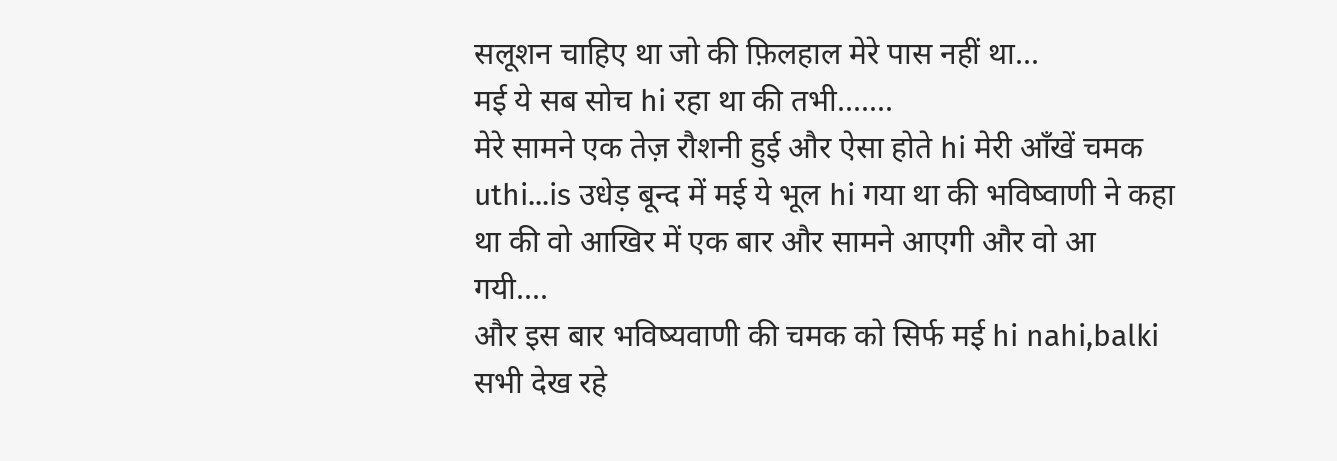सलूशन चाहिए था जो की फ़िलहाल मेरे पास नहीं था...
मई ये सब सोच hi रहा था की तभी.......
मेरे सामने एक तेज़ रौशनी हुई और ऐसा होते hi मेरी आँखें चमक uthi...is उधेड़ बून्द में मई ये भूल hi गया था की भविष्वाणी ने कहा था की वो आखिर में एक बार और सामने आएगी और वो आ गयी....
और इस बार भविष्यवाणी की चमक को सिर्फ मई hi nahi,balki सभी देख रहे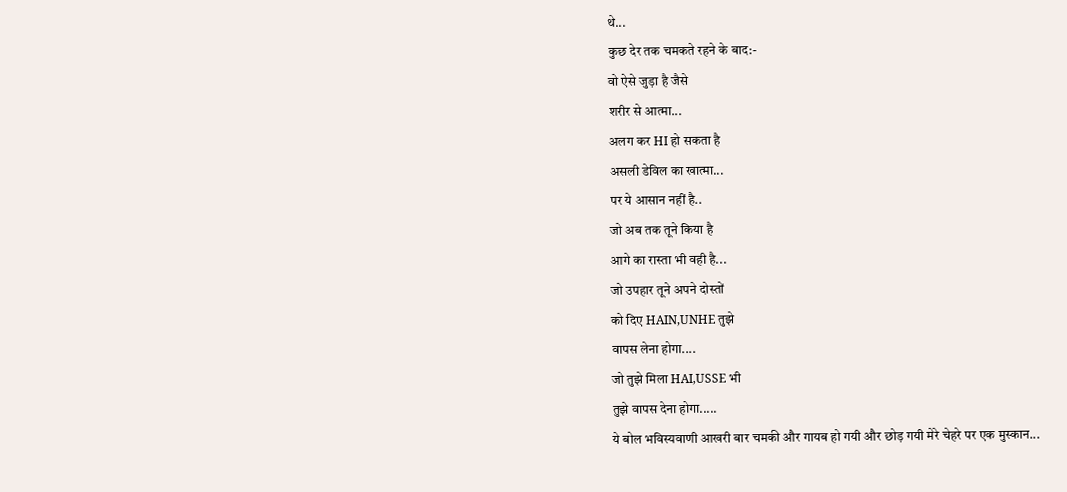थे...
कुछ देर तक चमकते रहने के बाद:-
वो ऐसे जुड़ा है जैसे
शरीर से आत्मा...
अलग कर HI हो सकता है
असली डेविल का खात्मा...
पर ये आसान नहीं है..
जो अब तक तूने किया है
आगे का रास्ता भी वही है...
जो उपहार तूने अपने दोस्तों
को दिए HAIN,UNHE तुझे
वापस लेना होगा....
जो तुझे मिला HAI,USSE भी
तुझे वापस देना होगा.....
ये बोल भविस्यवाणी आखरी बार चमकी और गायब हो गयी और छोड़ गयी मेरे चेहरे पर एक मुस्कान...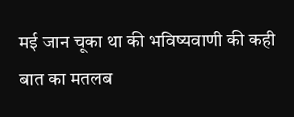मई जान चूका था की भविष्यवाणी की कही बात का मतलब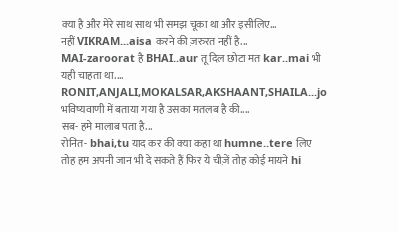क्या है और मेरे साथ साथ भी समझ चूका था और इसीलिए...
नहीं VIKRAM...aisa करने की ज़रुरत नहीं है...
MAI-zaroorat है BHAI..aur तू दिल छोटा मत kar..mai भी यही चाहता था....
RONIT,ANJALI,MOKALSAR,AKSHAANT,SHAILA...jo भविष्यवाणी में बताया गया है उसका मतलब है की....
सब- हमे मालाब पता है...
रोनित- bhai,tu याद कर की क्या कहा था humne..tere लिए तोह हम अपनी जान भी दे सकते हैं फिर ये चीज़ें तोह कोई मायने hi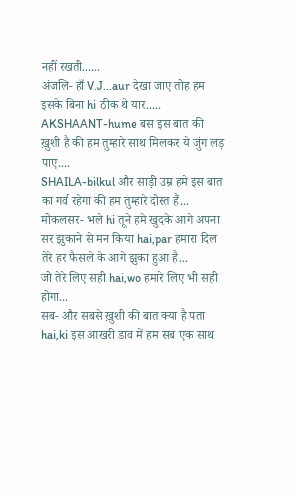नहीं रखती......
अंजलि- हाँ V.J...aur देखा जाए तोह हम इसके बिना hi ठीक थे यार.....
AKSHAANT-hume बस इस बात की ख़ुशी है की हम तुम्हारे साथ मिलकर ये जुंग लड़ पाए....
SHAILA-bilkul और साड़ी उम्र हमे इस बात का गर्व रहेगा की हम तुम्हारे दोस्त हैं...
मोकलसर- भले hi तूने हमे खुदके आगे अपना सर झुकाने से मन किया hai,par हमारा दिल तेरे हर फैसले के आगे झुका हुआ है...
जो तेरे लिए सही hai,wo हमारे लिए भी सही होगा...
सब- और सबसे ख़ुशी की बात क्या है पता hai,ki इस आखरी डाव में हम सब एक साथ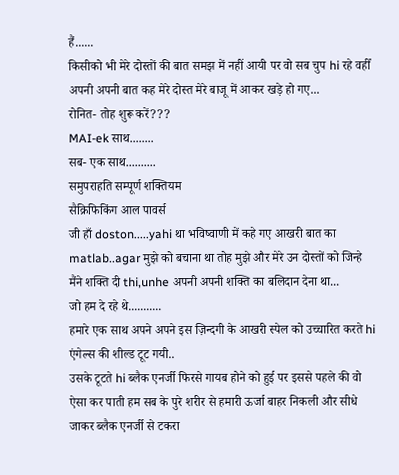हैं......
किसीको भी मेरे दोस्तों की बात समझ में नहीं आयी पर वो सब चुप hi रहे वहीँ अपनी अपनी बात कह मेरे दोस्त मेरे बाजू में आकर खड़े हो गए...
रोनित- तोह शुरू करें???
MAI-ek साथ........
सब- एक साथ..........
समुपराहति सम्पूर्ण शक्तियम
सैक्रिफिकिंग आल पावर्स
जी हाँ doston.....yahi था भविष्वाणी में कहे गए आखरी बात का matlab..agar मुझे को बचाना था तोह मुझे और मेरे उन दोस्तों को जिन्हे मैंने शक्ति दी thi,unhe अपनी अपनी शक्ति का बलिदान देना था...
जो हम दे रहे थे...........
हमारे एक साथ अपने अपने इस ज़िन्दगी के आखरी स्पेल को उच्चारित करते hi एंगेल्स की शील्ड टूट गयी..
उसके टूटते hi ब्लैक एनर्जी फिरसे गायब होने को हुई पर इससे पहले की वो ऐसा कर पाती हम सब के पुरे शरीर से हमारी ऊर्जा बाहर निकली और सीधे जाकर ब्लैक एनर्जी से टकरा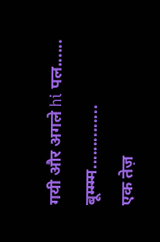गयी और अगले hi पल......
बूम्म्म्म..............
एक तेज़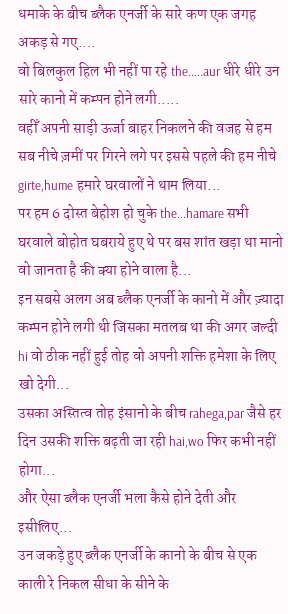धमाके के बीच ब्लैक एनर्जी के सारे कण एक जगह अकड़ से गए....
वो बिलकुल हिल भी नहीं पा रहे the.....aur धीरे धीरे उन सारे कानो में कम्पन होने लगी.....
वहीँ अपनी साड़ी ऊर्जा बाहर निकलने की वजह से हम सब नीचे ज़मीं पर गिरने लगे पर इससे पहले की हम नीचे girte,hume हमारे घरवालों ने थाम लिया...
पर हम 6 दोस्त बेहोश हो चुके the...hamare सभी घरवाले बोहोत घबराये हुए थे पर बस शांत खड़ा था मानो वो जानता है की क्या होने वाला है...
इन सबसे अलग अब ब्लैक एनर्जी के कानो में और ज़्यादा कम्पन होने लगी थी जिसका मतलब था की अगर जल्दी hi वो ठीक नहीं हुई तोह वो अपनी शक्ति हमेशा के लिए खो देगी...
उसका अस्तित्व तोह इंसानो के बीच rahega,par जैसे हर दिन उसकी शक्ति बढ़ती जा रही hai,wo फिर कभी नहीं होगा...
और ऐसा ब्लैक एनर्जी भला कैसे होने देती और इसीलिए...
उन जकड़े हुए ब्लैक एनर्जी के कानो के बीच से एक काली रे निकल सीधा के सीने के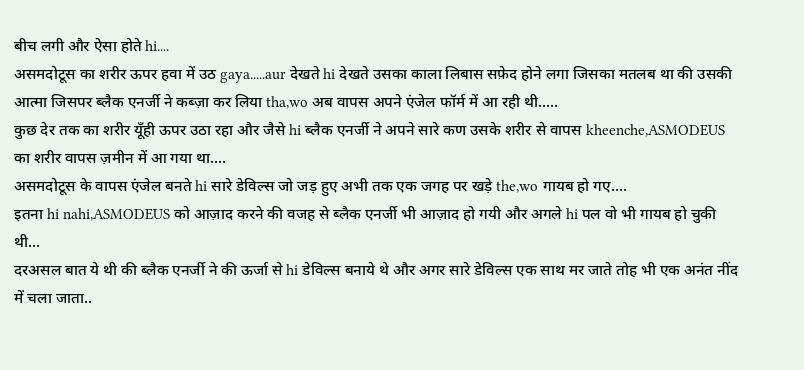बीच लगी और ऐसा होते hi....
असमदोटूस का शरीर ऊपर हवा में उठ gaya.....aur देखते hi देखते उसका काला लिबास सफ़ेद होने लगा जिसका मतलब था की उसकी आत्मा जिसपर ब्लैक एनर्जी ने कब्ज़ा कर लिया tha,wo अब वापस अपने एंजेल फॉर्म में आ रही थी.....
कुछ देर तक का शरीर यूँही ऊपर उठा रहा और जैसे hi ब्लैक एनर्जी ने अपने सारे कण उसके शरीर से वापस kheenche,ASMODEUS का शरीर वापस ज़मीन में आ गया था....
असमदोटूस के वापस एंजेल बनते hi सारे डेविल्स जो जड़ हुए अभी तक एक जगह पर खड़े the,wo गायब हो गए....
इतना hi nahi,ASMODEUS को आज़ाद करने की वजह से ब्लैक एनर्जी भी आज़ाद हो गयी और अगले hi पल वो भी गायब हो चुकी थी...
दरअसल बात ये थी की ब्लैक एनर्जी ने की ऊर्जा से hi डेविल्स बनाये थे और अगर सारे डेविल्स एक साथ मर जाते तोह भी एक अनंत नींद में चला जाता..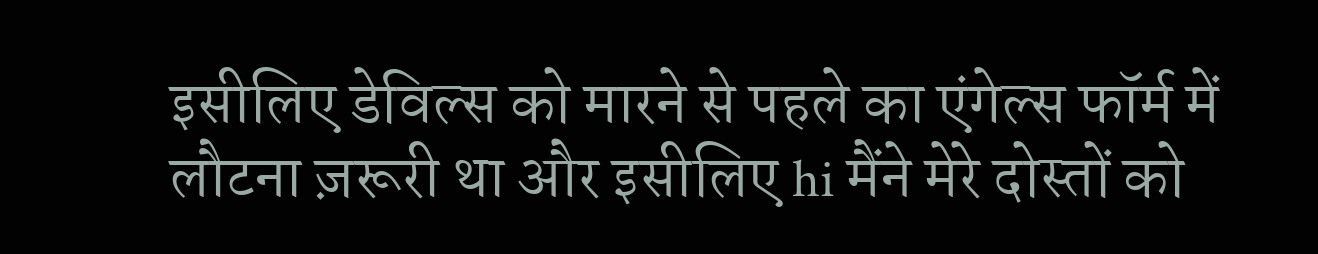इसीलिए डेविल्स को मारने से पहले का एंगेल्स फॉर्म में लौटना ज़रूरी था और इसीलिए hi मैंने मेरे दोस्तों को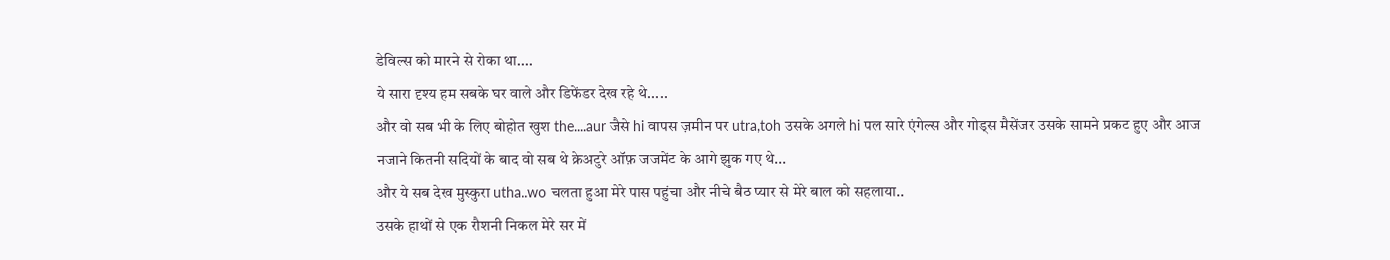डेविल्स को मारने से रोका था....
ये सारा दृश्य हम सबके घर वाले और डिफेंडर देख रहे थे.....
और वो सब भी के लिए बोहोत खुश the....aur जैसे hi वापस ज़मीन पर utra,toh उसके अगले hi पल सारे एंगेल्स और गोड्स मैसेंजर उसके सामने प्रकट हुए और आज नजाने कितनी सदियों के बाद वो सब थे क्रेअटुरे ऑफ़ जजमेंट के आगे झुक गए थे...
और ये सब देख मुस्कुरा utha..wo चलता हुआ मेरे पास पहुंचा और नीचे बैठ प्यार से मेरे बाल को सहलाया..
उसके हाथों से एक रौशनी निकल मेरे सर में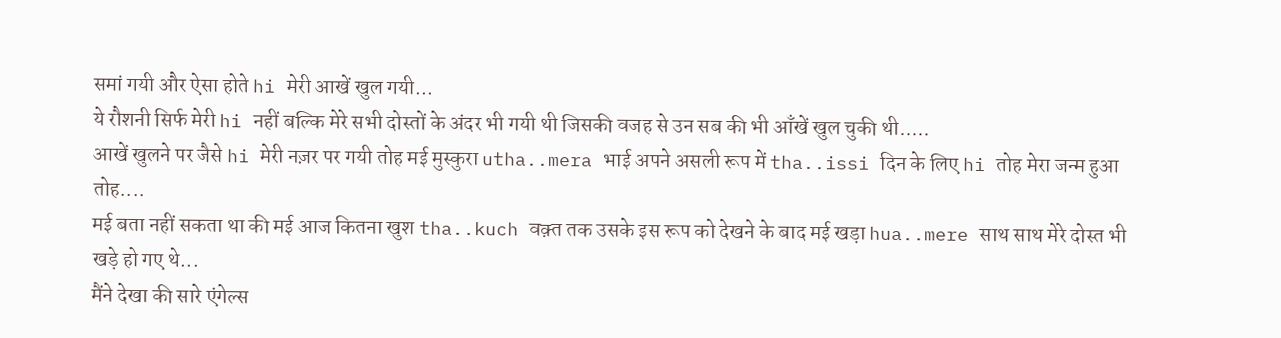समां गयी और ऐसा होते hi मेरी आखें खुल गयी...
ये रौशनी सिर्फ मेरी hi नहीं बल्कि मेरे सभी दोस्तों के अंदर भी गयी थी जिसकी वजह से उन सब की भी आँखें खुल चुकी थी.....
आखें खुलने पर जैसे hi मेरी नज़र पर गयी तोह मई मुस्कुरा utha..mera भाई अपने असली रूप में tha..issi दिन के लिए hi तोह मेरा जन्म हुआ तोह....
मई बता नहीं सकता था की मई आज कितना खुश tha..kuch वक़्त तक उसके इस रूप को देखने के बाद मई खड़ा hua..mere साथ साथ मेरे दोस्त भी खड़े हो गए थे...
मैंने देखा की सारे एंगेल्स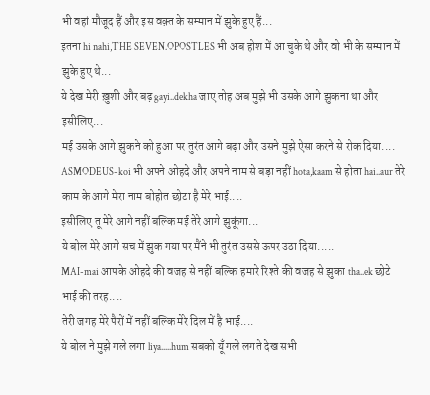भी वहां मौजूद हैं और इस वक़्त के सम्मान में झुके हुए हैं...
इतना hi nahi,THE SEVEN.OPOSTLES भी अब होश में आ चुके थे और वो भी के सम्मान में झुके हुए थे...
ये देख मेरी ख़ुशी और बढ़ gayi..dekha जाए तोह अब मुझे भी उसके आगे झुकना था और इसीलिए...
मई उसके आगे झुकने को हुआ पर तुरंत आगे बढ़ा और उसने मुझे ऐसा करने से रोक दिया....
ASMODEUS-koi भी अपने ओहदे और अपने नाम से बड़ा नहीं hota,kaam से होता hai..aur तेरे काम के आगे मेरा नाम बोहोत छोटा है मेरे भाई....
इसीलिए तू मेरे आगे नहीं बल्कि मई तेरे आगे झुकूंगा...
ये बोल मेरे आगे सच में झुक गया पर मैंने भी तुरंत उससे ऊपर उठा दिया.....
MAI-mai आपके ओहदे की वजह से नहीं बल्कि हमारे रिश्ते की वजह से झुका tha..ek छोटे भाई की तरह....
तेरी जगह मेरे पैरों में नहीं बल्कि मेरे दिल में है भाई....
ये बोल ने मुझे गले लगा liya.....hum सबको यूँ गले लगते देख सभी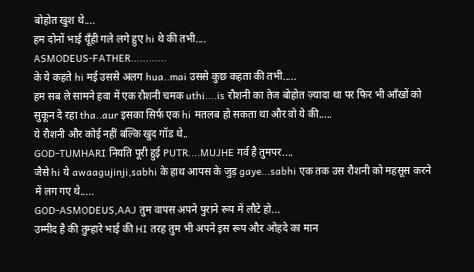बोहोत खुश थे....
हम दोनों भाई यूँही गले लगे हुए hi थे की तभी....
ASMODEUS-FATHER............
के ये कहते hi मई उससे अलग hua..mai उससे कुछ कहता की तभी.....
हम सब ले सामने हवा में एक रौशनी चमक uthi....is रौशनी का तेज बोहोत ज़्यादा था पर फिर भी आँखों को सुकून दे रहा tha..aur इसका सिर्फ एक hi मतलब हो सकता था और वो ये की.....
ये रौशनी और कोई नहीं बल्कि खुद गॉड थे..
GOD-TUMHARI नियति पूरी हुई PUTR....MUJHE गर्व है तुमपर....
जैसे hi ये awaagujinji,sabhi के हाथ आपस के जुड़ gaye...sabhi एक तक उस रौशनी को महसूस करने में लग गए थे.....
GOD-ASMODEUS,AAJ तुम वापस अपने पुराने रूप में लौटे हो...
उम्मीद है की तुम्हारे भाई की HI तरह तुम भी अपने इस रूप और ओहदे का मान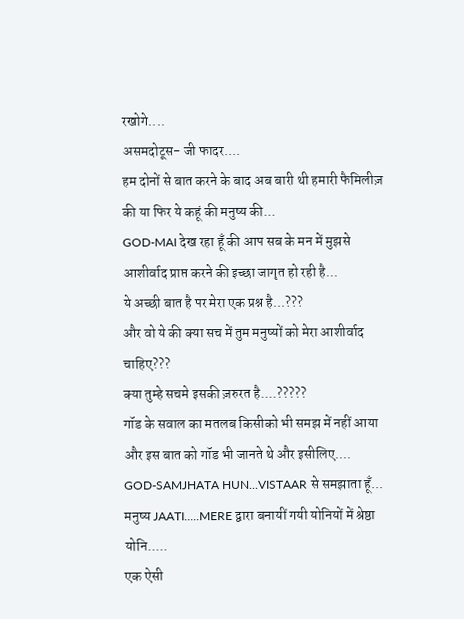रखोगे....
असमदोटूस- जी फादर....
हम दोनों से बात करने के बाद अब बारी थी हमारी फैमिलीज़ की या फिर ये कहूं की मनुष्य की...
GOD-MAI देख रहा हूँ की आप सब के मन में मुझसे आशीर्वाद प्राप्त करने की इच्छा जागृत हो रही है...
ये अच्छी बात है पर मेरा एक प्रश्न है...???
और वो ये की क्या सच में तुम मनुष्यों को मेरा आशीर्वाद चाहिए???
क्या तुम्हे सचमे इसकी ज़रुरत है....?????
गॉड के सवाल का मतलब किसीको भी समझ में नहीं आया और इस बात को गॉड भी जानते थे और इसीलिए....
GOD-SAMJHATA HUN...VISTAAR से समझाता हूँ...
मनुष्य JAATI.....MERE द्वारा बनायीं गयी योनियों में श्रेष्ठा योनि.....
एक ऐसी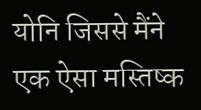योनि जिससे मैंने एक ऐसा मस्तिष्क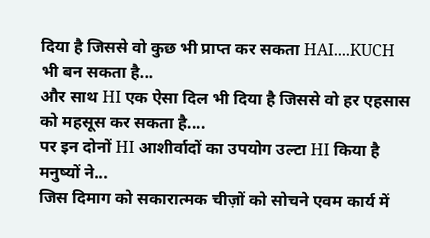दिया है जिससे वो कुछ भी प्राप्त कर सकता HAI....KUCH भी बन सकता है...
और साथ HI एक ऐसा दिल भी दिया है जिससे वो हर एहसास को महसूस कर सकता है....
पर इन दोनों HI आशीर्वादों का उपयोग उल्टा HI किया है मनुष्यों ने...
जिस दिमाग को सकारात्मक चीज़ों को सोचने एवम कार्य में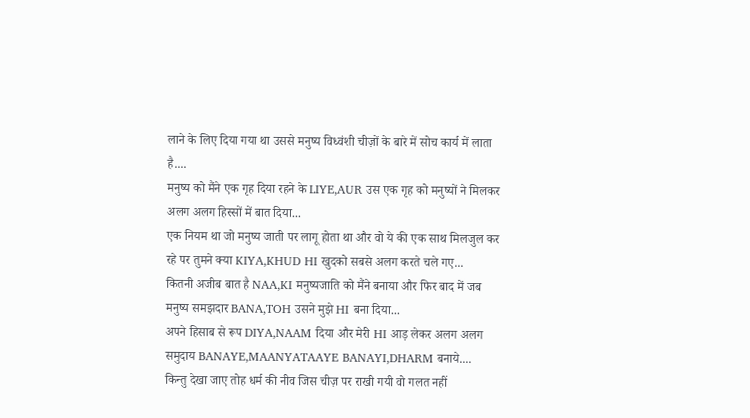लाने के लिए दिया गया था उससे मनुष्य विध्वंशी चीज़ों के बारे में सोच कार्य में लाता है....
मनुष्य को मैंने एक गृह दिया रहने के LIYE,AUR उस एक गृह को मनुष्यों ने मिलकर अलग अलग हिस्सों में बात दिया...
एक नियम था जो मनुष्य जाती पर लागू होता था और वो ये की एक साथ मिलजुल कर रहे पर तुमने क्या KIYA,KHUD HI खुदको सबसे अलग करते चले गए...
कितनी अजीब बात है NAA,KI मनुष्यजाति को मैंने बनाया और फिर बाद में जब मनुष्य समझदार BANA,TOH उसने मुझे HI बना दिया...
अपने हिसाब से रूप DIYA,NAAM दिया और मेरी HI आड़ लेकर अलग अलग समुदाय BANAYE,MAANYATAAYE BANAYI,DHARM बनाये....
किन्तु देखा जाए तोह धर्म की नीव जिस चीज़ पर राखी गयी वो गलत नहीं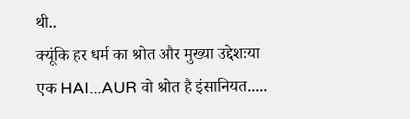थी..
क्यूंकि हर धर्म का श्रोत और मुख्या उद्देशःया एक HAI...AUR वो श्रोत है इंसानियत.....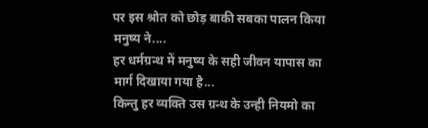पर इस श्रोत को छोड़ बाकी सबका पालन किया मनुष्य ने....
हर धर्मग्रन्थ में मनुष्य के सही जीवन यापास का मार्ग दिखाया गया है...
किन्तु हर व्यक्ति उस ग्रन्थ के उन्ही नियमो का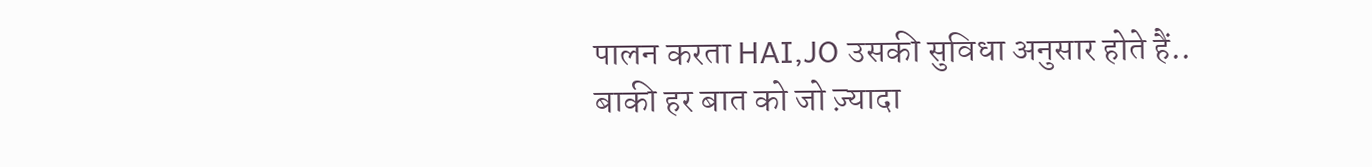पालन करता HAI,JO उसकी सुविधा अनुसार होते हैं..
बाकी हर बात को जो ज़्यादा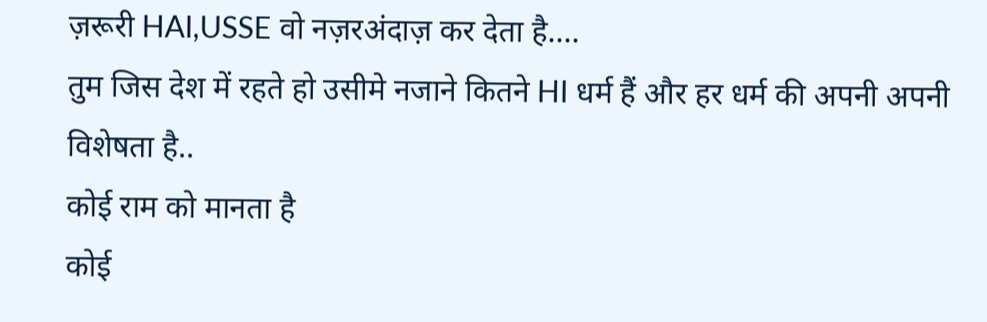ज़रूरी HAI,USSE वो नज़रअंदाज़ कर देता है....
तुम जिस देश में रहते हो उसीमे नजाने कितने HI धर्म हैं और हर धर्म की अपनी अपनी विशेषता है..
कोई राम को मानता है
कोई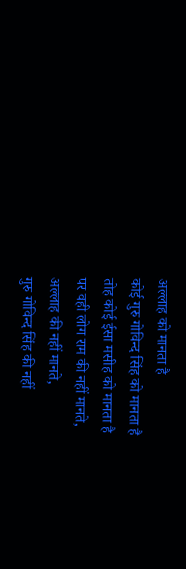अल्लाह को मानता है
कोई गुरु गोविन्द सिंह को मानता है
तोह कोई ईसा मसीह को मानता है
पर वही लोग राम की नहीं मानते,
अल्लाह की नहीं मानते,
गुरु गोविन्द सिंह की नहीं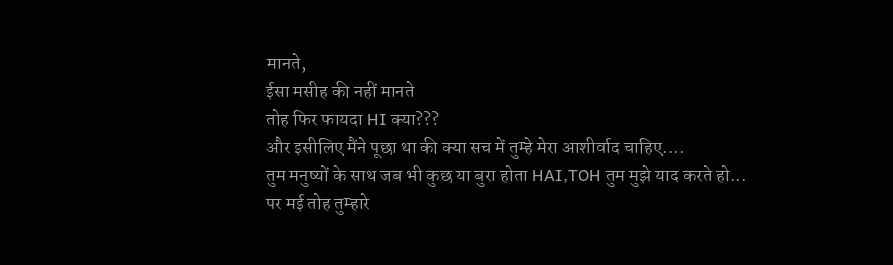मानते,
ईसा मसीह की नहीं मानते
तोह फिर फायदा HI क्या???
और इसीलिए मैंने पूछा था की क्या सच में तुम्हे मेरा आशीर्वाद चाहिए....
तुम मनुष्यों के साथ जब भी कुछ या बुरा होता HAI,TOH तुम मुझे याद करते हो...
पर मई तोह तुम्हारे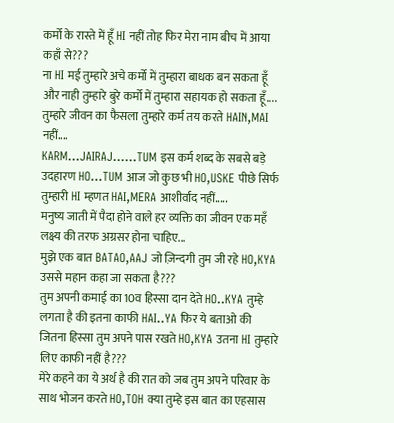कर्मो के रास्ते में हूँ HI नहीं तोह फिर मेरा नाम बीच में आया कहाँ से???
ना HI मई तुम्हारे अचे कर्मो में तुम्हारा बाधक बन सकता हूँ और नाही तुम्हारे बुरे कर्मो में तुम्हारा सहायक हो सकता हूँ....
तुम्हारे जीवन का फैसला तुम्हारे कर्म तय करते HAIN,MAI नहीं....
KARM...JAIRAJ......TUM इस कर्म शब्द के सबसे बड़े उदहारण HO...TUM आज जो कुछ भी HO,USKE पीछे सिर्फ तुम्हारी HI म्हणत HAI,MERA आशीर्वाद नहीं.....
मनुष्य जाती में पैदा होने वाले हर व्यक्ति का जीवन एक महँ लक्ष्य की तरफ अग्रसर होना चाहिए...
मुझे एक बात BATAO,AAJ जो ज़िन्दगी तुम जी रहे HO,KYA उससे महान कहा जा सकता है???
तुम अपनी कमाई का 10व हिस्सा दान देते HO..KYA तुम्हे लगता है की इतना काफी HAI..YA फिर ये बताओ की जितना हिस्सा तुम अपने पास रखते HO,KYA उतना HI तुम्हारे लिए काफी नहीं है???
मेरे कहने का ये अर्थ है की रात को जब तुम अपने परिवार के साथ भोजन करते HO,TOH क्या तुम्हे इस बात का एहसास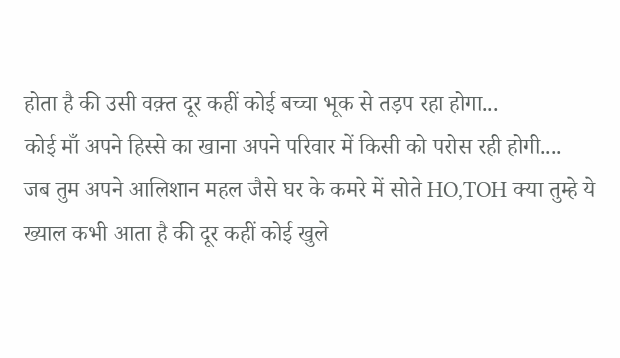होता है की उसी वक़्त दूर कहीं कोई बच्चा भूक से तड़प रहा होगा...
कोई माँ अपने हिस्से का खाना अपने परिवार में किसी को परोस रही होगी....
जब तुम अपने आलिशान महल जैसे घर के कमरे में सोते HO,TOH क्या तुम्हे ये ख्याल कभी आता है की दूर कहीं कोई खुले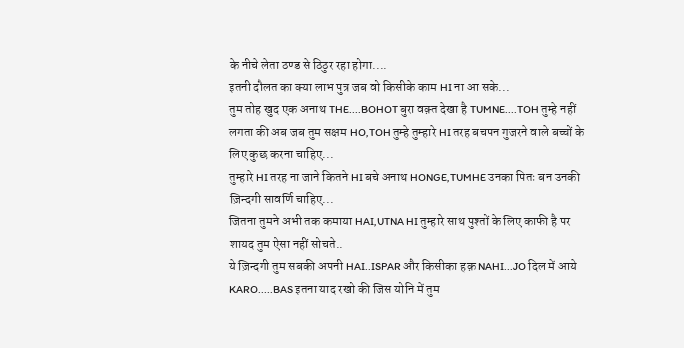के नीचे लेता ठण्ड से ठिठुर रहा होगा....
इतनी दौलत का क्या लाभ पुत्र जब वो किसीके काम HI ना आ सके...
तुम तोह खुद एक अनाथ THE....BOHOT बुरा वक़्त देखा है TUMNE....TOH तुम्हे नहीं लगता की अब जब तुम सक्षम HO,TOH तुम्हे तुम्हारे HI तरह बचपन गुजरने वाले बच्चों के लिए कुछ करना चाहिए...
तुम्हारे HI तरह ना जाने कितने HI बचे अनाथ HONGE,TUMHE उनका पितः बन उनकी ज़िन्दगी सावर्णि चाहिए...
जितना तुमने अभी तक कमाया HAI,UTNA HI तुम्हारे साथ पुश्तों के लिए काफी है पर शायद तुम ऐसा नहीं सोचते..
ये ज़िन्दगी तुम सबकी अपनी HAI..ISPAR और किसीका हक़ NAHI...JO दिल में आये KARO.....BAS इतना याद रखो की जिस योनि में तुम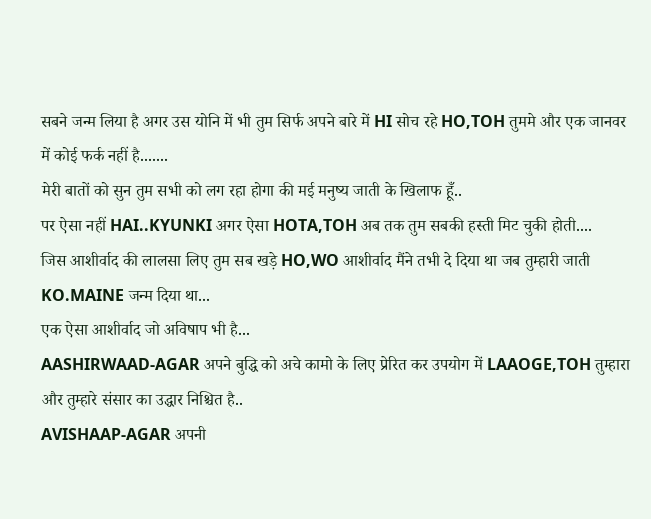सबने जन्म लिया है अगर उस योनि में भी तुम सिर्फ अपने बारे में HI सोच रहे HO,TOH तुममे और एक जानवर में कोई फर्क नहीं है.......
मेरी बातों को सुन तुम सभी को लग रहा होगा की मई मनुष्य जाती के खिलाफ हूँ..
पर ऐसा नहीं HAI..KYUNKI अगर ऐसा HOTA,TOH अब तक तुम सबकी हस्ती मिट चुकी होती....
जिस आशीर्वाद की लालसा लिए तुम सब खड़े HO,WO आशीर्वाद मैंने तभी दे दिया था जब तुम्हारी जाती KO.MAINE जन्म दिया था...
एक ऐसा आशीर्वाद जो अविषाप भी है...
AASHIRWAAD-AGAR अपने बुद्धि को अचे कामो के लिए प्रेरित कर उपयोग में LAAOGE,TOH तुम्हारा और तुम्हारे संसार का उद्धार निश्चित है..
AVISHAAP-AGAR अपनी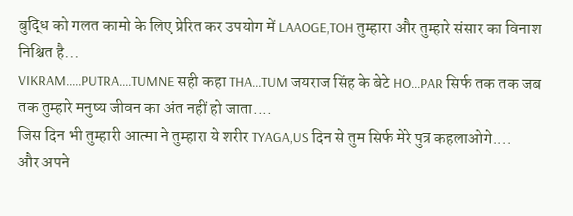बुद्धि को गलत कामो के लिए प्रेरित कर उपयोग में LAAOGE,TOH तुम्हारा और तुम्हारे संसार का विनाश निश्चित है...
VIKRAM.....PUTRA....TUMNE सही कहा THA...TUM जयराज सिंह के बेटे HO...PAR सिर्फ तक तक जब तक तुम्हारे मनुष्य जीवन का अंत नहीं हो जाता....
जिस दिन भी तुम्हारी आत्मा ने तुम्हारा ये शरीर TYAGA,US दिन से तुम सिर्फ मेरे पुत्र कहलाओगे....
और अपने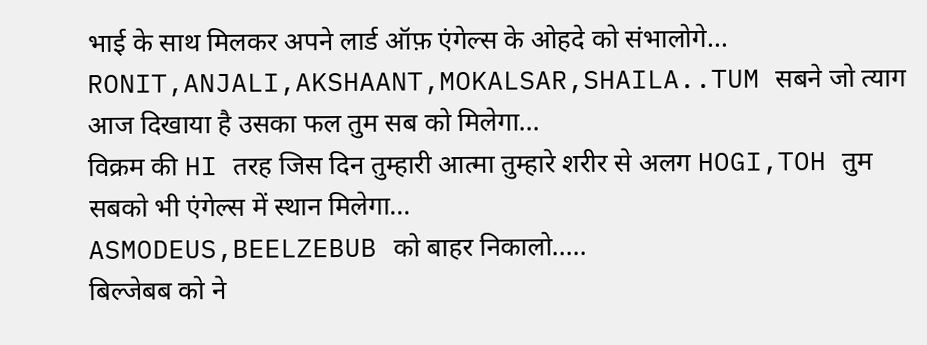भाई के साथ मिलकर अपने लार्ड ऑफ़ एंगेल्स के ओहदे को संभालोगे...
RONIT,ANJALI,AKSHAANT,MOKALSAR,SHAILA..TUM सबने जो त्याग आज दिखाया है उसका फल तुम सब को मिलेगा...
विक्रम की HI तरह जिस दिन तुम्हारी आत्मा तुम्हारे शरीर से अलग HOGI,TOH तुम सबको भी एंगेल्स में स्थान मिलेगा...
ASMODEUS,BEELZEBUB को बाहर निकालो.....
बिल्जेबब को ने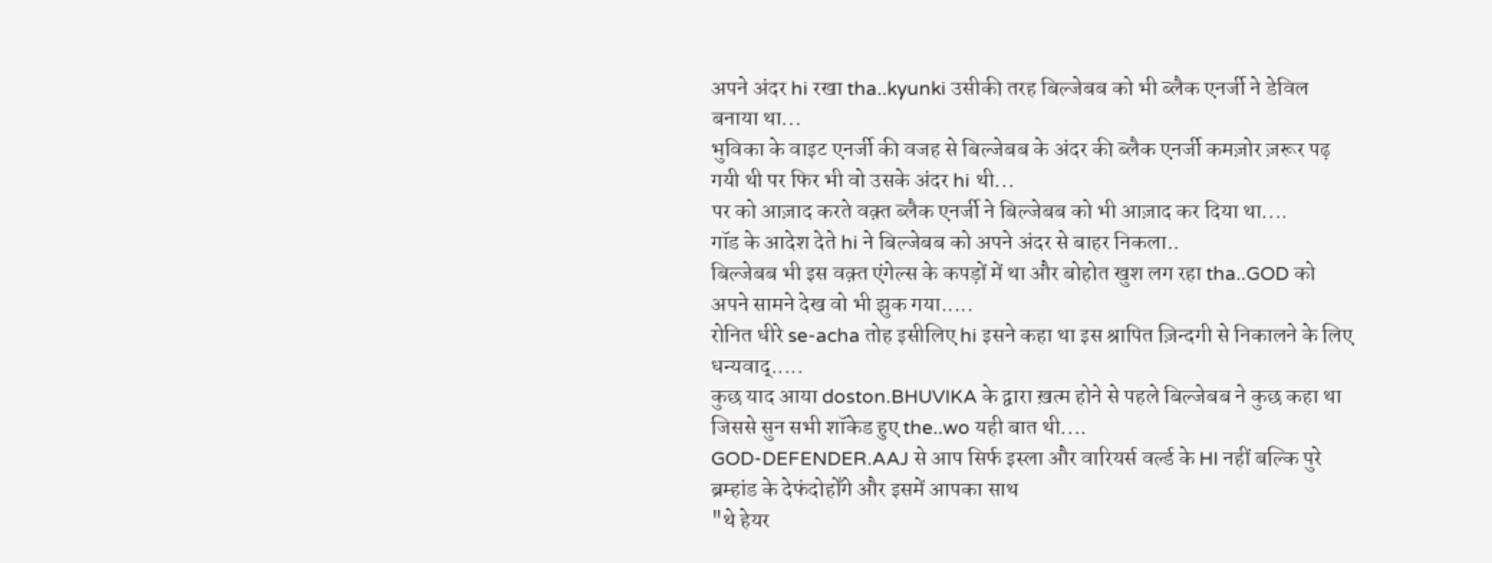अपने अंदर hi रखा tha..kyunki उसीकी तरह बिल्जेबब को भी ब्लैक एनर्जी ने डेविल बनाया था...
भुविका के वाइट एनर्जी की वजह से बिल्जेबब के अंदर की ब्लैक एनर्जी कमज़ोर ज़रूर पढ़ गयी थी पर फिर भी वो उसके अंदर hi थी...
पर को आज़ाद करते वक़्त ब्लैक एनर्जी ने बिल्जेबब को भी आज़ाद कर दिया था....
गॉड के आदेश देते hi ने बिल्जेबब को अपने अंदर से बाहर निकला..
बिल्जेबब भी इस वक़्त एंगेल्स के कपड़ों में था और बोहोत खुश लग रहा tha..GOD को अपने सामने देख वो भी झुक गया.....
रोनित धीरे se-acha तोह इसीलिए hi इसने कहा था इस श्रापित ज़िन्दगी से निकालने के लिए धन्यवाद्.....
कुछ याद आया doston.BHUVIKA के द्वारा ख़त्म होने से पहले बिल्जेबब ने कुछ कहा था जिससे सुन सभी शॉकेड हुए the..wo यही बात थी....
GOD-DEFENDER.AAJ से आप सिर्फ इस्ला और वारियर्स वर्ल्ड के HI नहीं बल्कि पुरे ब्रम्हांड के देफंदोहोँगे और इसमें आपका साथ
"थे हेयर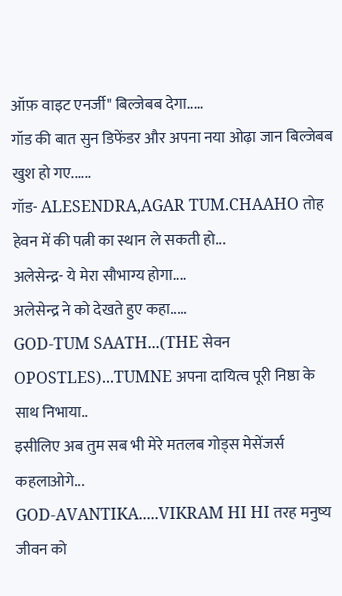ऑफ़ वाइट एनर्जी" बिल्जेबब देगा.....
गॉड की बात सुन डिफेंडर और अपना नया ओढ़ा जान बिल्जेबब खुश हो गए......
गॉड- ALESENDRA,AGAR TUM.CHAAHO तोह हेवन में की पत्नी का स्थान ले सकती हो...
अलेसेन्द्र- ये मेरा सौभाग्य होगा....
अलेसेन्द्र ने को देखते हुए कहा.....
GOD-TUM SAATH...(THE सेवन OPOSTLES)...TUMNE अपना दायित्व पूरी निष्ठा के साथ निभाया..
इसीलिए अब तुम सब भी मेरे मतलब गोड्स मेसेंजर्स कहलाओगे...
GOD-AVANTIKA.....VIKRAM HI HI तरह मनुष्य जीवन को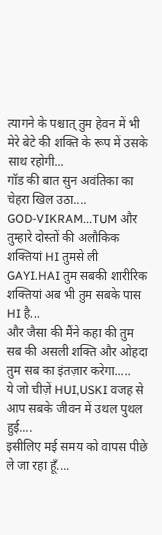त्यागने के पश्चात् तुम हेवन में भी मेरे बेटे की शक्ति के रूप में उसके साथ रहोगी...
गॉड की बात सुन अवंतिका का चेहरा खिल उठा....
GOD-VIKRAM...TUM और तुम्हारे दोस्तों की अलौकिक शक्तियां HI तुमसे ली GAYI.HAI तुम सबकी शारीरिक शक्तियां अब भी तुम सबके पास HI है...
और जैसा की मैंने कहा की तुम सब की असली शक्ति और ओहदा तुम सब का इंतज़ार करेगा.....
ये जो चीज़ें HUI,USKI वजह से आप सबके जीवन में उथल पुथल हुई....
इसीलिए मई समय को वापस पीछे ले जा रहा हूँ....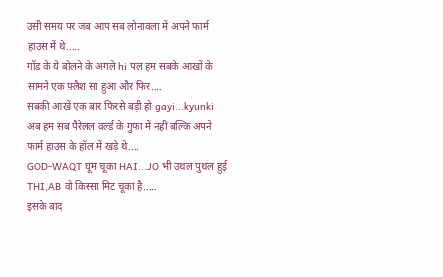उसी समय पर जब आप सब लोनावला में अपने फार्म हाउस में थे.....
गॉड के ये बोलने के अगले hi पल हम सबके आखों के सामने एक फ़्लैश सा हुआ और फिर....
सबकी आखें एक बार फिरसे बड़ी हो gayi...kyunki अब हम सब पैरेलल वर्ल्ड के गुफा में नहीं बल्कि अपने फार्म हाउस के हॉल में खड़े थे....
GOD-WAQT घूम चूका HAI...JO भी उथल पुथल हुई THI,AB वो किस्सा मिट चूका है.....
इसके बाद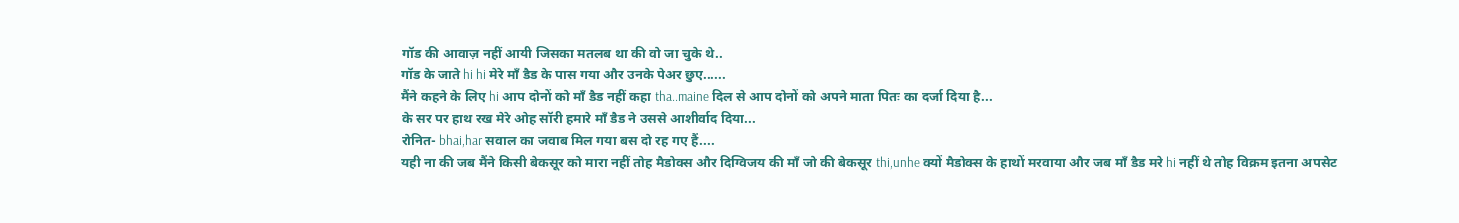गॉड की आवाज़ नहीं आयी जिसका मतलब था की वो जा चुके थे..
गॉड के जाते hi hi मेरे माँ डैड के पास गया और उनके पेअर छुए......
मैंने कहने के लिए hi आप दोनों को माँ डैड नहीं कहा tha..maine दिल से आप दोनों को अपने माता पितः का दर्जा दिया है...
के सर पर हाथ रख मेरे ओह सॉरी हमारे माँ डैड ने उससे आशीर्वाद दिया...
रोनित- bhai,har सवाल का जवाब मिल गया बस दो रह गए हैं....
यही ना की जब मैंने किसी बेकसूर को मारा नहीं तोह मैडोक्स और दिग्विजय की माँ जो की बेकसूर thi,unhe क्यों मैडोक्स के हाथों मरवाया और जब माँ डैड मरे hi नहीं थे तोह विक्रम इतना अपसेट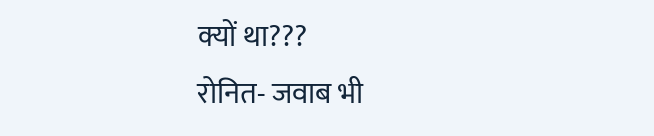क्यों था???
रोनित- जवाब भी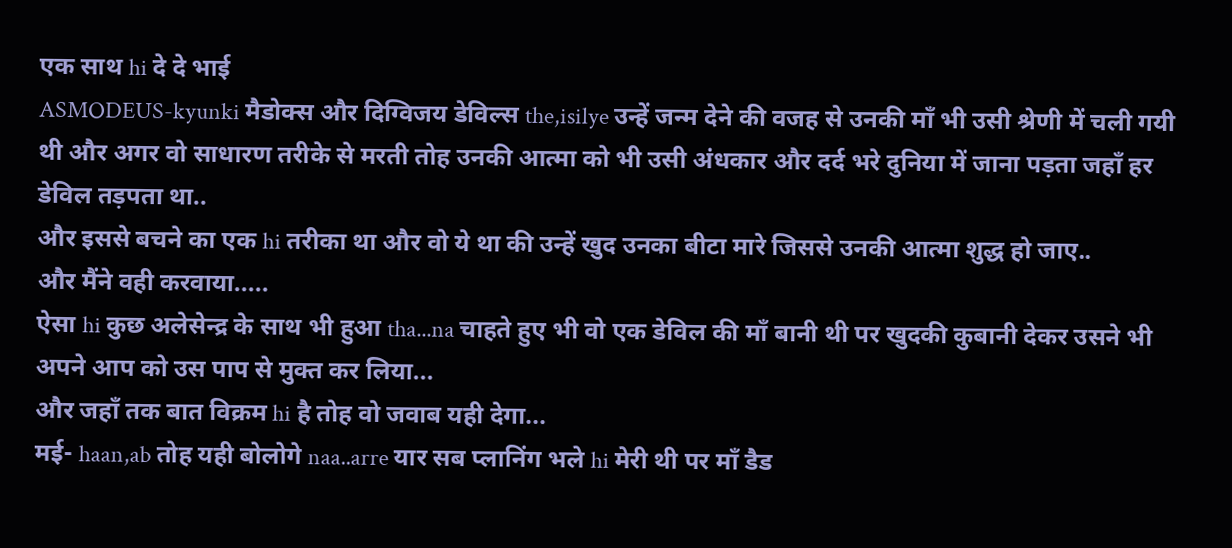एक साथ hi दे दे भाई
ASMODEUS-kyunki मैडोक्स और दिग्विजय डेविल्स the,isilye उन्हें जन्म देने की वजह से उनकी माँ भी उसी श्रेणी में चली गयी थी और अगर वो साधारण तरीके से मरती तोह उनकी आत्मा को भी उसी अंधकार और दर्द भरे दुनिया में जाना पड़ता जहाँ हर डेविल तड़पता था..
और इससे बचने का एक hi तरीका था और वो ये था की उन्हें खुद उनका बीटा मारे जिससे उनकी आत्मा शुद्ध हो जाए..
और मैंने वही करवाया.....
ऐसा hi कुछ अलेसेन्द्र के साथ भी हुआ tha...na चाहते हुए भी वो एक डेविल की माँ बानी थी पर खुदकी कुबानी देकर उसने भी अपने आप को उस पाप से मुक्त कर लिया...
और जहाँ तक बात विक्रम hi है तोह वो जवाब यही देगा...
मई- haan,ab तोह यही बोलोगे naa..arre यार सब प्लानिंग भले hi मेरी थी पर माँ डैड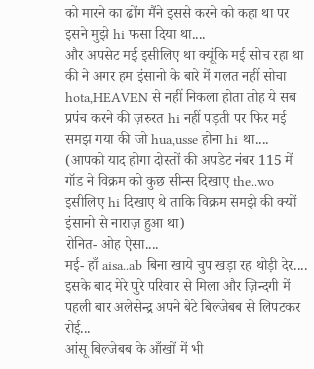को मारने का ढोंग मैंने इससे करने को कहा था पर इसने मुझे hi फसा दिया था....
और अपसेट मई इसीलिए था क्यूंकि मई सोच रहा था की ने अगर हम इंसानो के बारे में गलत नहीं सोचा hota,HEAVEN से नहीं निकला होता तोह ये सब प्रपंच करने की ज़रुरत hi नहीं पड़ती पर फिर मई समझ गया की जो hua,usse होना hi था....
(आपको याद होगा दोस्तों की अपडेट नंबर 115 में गॉड ने विक्रम को कुछ सीन्स दिखाए the..wo इसीलिए hi दिखाए थे ताकि विक्रम समझे की क्यों इंसानो से नाराज़ हुआ था)
रोनित- ओह ऐसा....
मई- हाँ aisa..ab बिना खाये चुप खड़ा रह थोड़ी देर....
इसके बाद मेरे पुरे परिवार से मिला और ज़िन्दगी में पहली बार अलेसेन्द्र अपने बेटे बिल्जेबब से लिपटकर रोई...
आंसू बिल्जेबब के आँखों में भी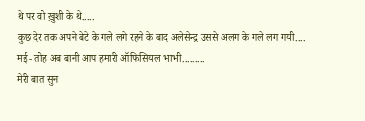थे पर वो ख़ुशी के थे.....
कुछ देर तक अपने बेटे के गले लगे रहने के बाद अलेसेन्द्र उससे अलग के गले लग गयी....
मई- तोह अब बानी आप हमारी ऑफिसियल भाभी.........
मेरी बात सुन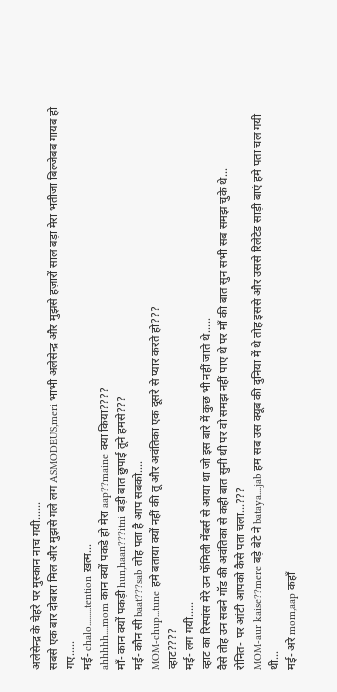अलेसेन्द्र के चेहरे पर मुस्कान नाच गयी......
सबसे एक बार दोबारा मिल और मुझसे गले लग ASMODEUS,meri भाभी अलेसेन्द्र और मुझसे हज़ारों साल बड़ा मेरा भतीजा बिल्जेबब गायब हो गए.....
मई- chalo.........tention ख़त्म...
ahhhhh....mom कान क्यों पकडे हो मेरा aap??maine क्या किया????
माँ- कान क्यों पकड़ी hun,haan???itni बड़ी बात छुपाई तूने हमसे???
मई- कौन सी baat???sab तोह पता है आप सबको....
MOM-chup...tune हमे बताया क्यों नहीं की तू और अवंतिका एक दूसरे से प्यार करते हो???
व्हाट????
मई- लग गयी.....
व्हाट का रिस्पांस मेरे उन फॅमिली मेंबर्स से आया था जो इस बारे में कुछ भी नहीं जाते थे.....
वैसे तोह उन सबने गॉड की अवंतिका से कही बात सुनी थी पर वो समझ नहीं पाए थे पर माँ की बात सुन सभी सब समझ चुके थे...
रोनित- पर आंटी आपको कैसे पता चला...???
MOM-aur kaise??mere बड़े बेटे ने bataya....jab हम सब उस क्यूब की दुनिया में थे तोह इससे और उससे रिलेटेड साड़ी बाएं हमे पता चल गयी थी...
मई- अरे mom,aap कहाँ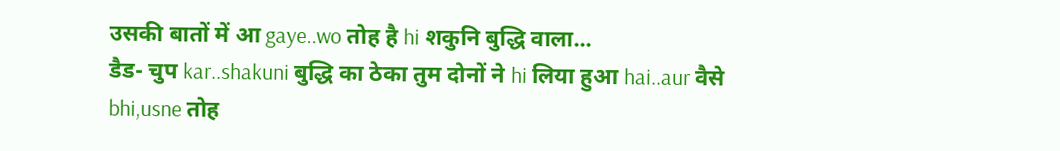उसकी बातों में आ gaye..wo तोह है hi शकुनि बुद्धि वाला...
डैड- चुप kar..shakuni बुद्धि का ठेका तुम दोनों ने hi लिया हुआ hai..aur वैसे bhi,usne तोह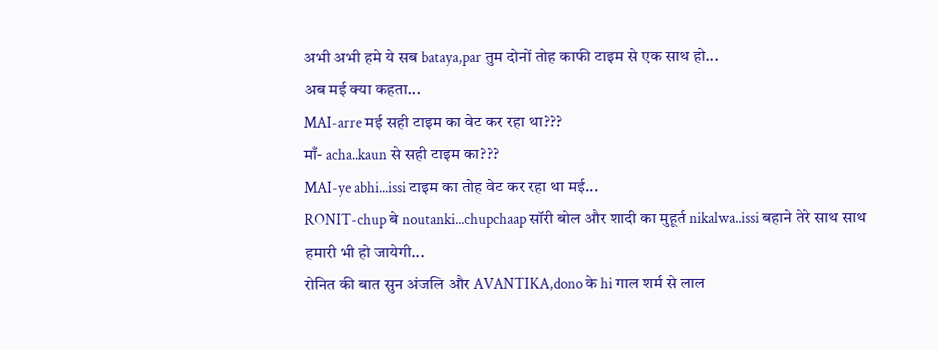अभी अभी हमे ये सब bataya,par तुम दोनों तोह काफी टाइम से एक साथ हो...
अब मई क्या कहता...
MAI-arre मई सही टाइम का वेट कर रहा था???
माँ- acha..kaun से सही टाइम का???
MAI-ye abhi...issi टाइम का तोह वेट कर रहा था मई...
RONIT-chup बे noutanki...chupchaap सॉरी बोल और शादी का मुहूर्त nikalwa..issi बहाने तेरे साथ साथ हमारी भी हो जायेगी...
रोनित की बात सुन अंजलि और AVANTIKA,dono के hi गाल शर्म से लाल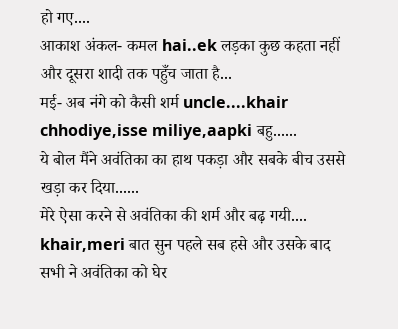हो गए....
आकाश अंकल- कमल hai..ek लड़का कुछ कहता नहीं और दूसरा शादी तक पहुँच जाता है...
मई- अब नंगे को कैसी शर्म uncle....khair chhodiye,isse miliye,aapki बहु......
ये बोल मैंने अवंतिका का हाथ पकड़ा और सबके बीच उससे खड़ा कर दिया......
मेरे ऐसा करने से अवंतिका की शर्म और बढ़ गयी....
khair,meri बात सुन पहले सब हसे और उसके बाद सभी ने अवंतिका को घेर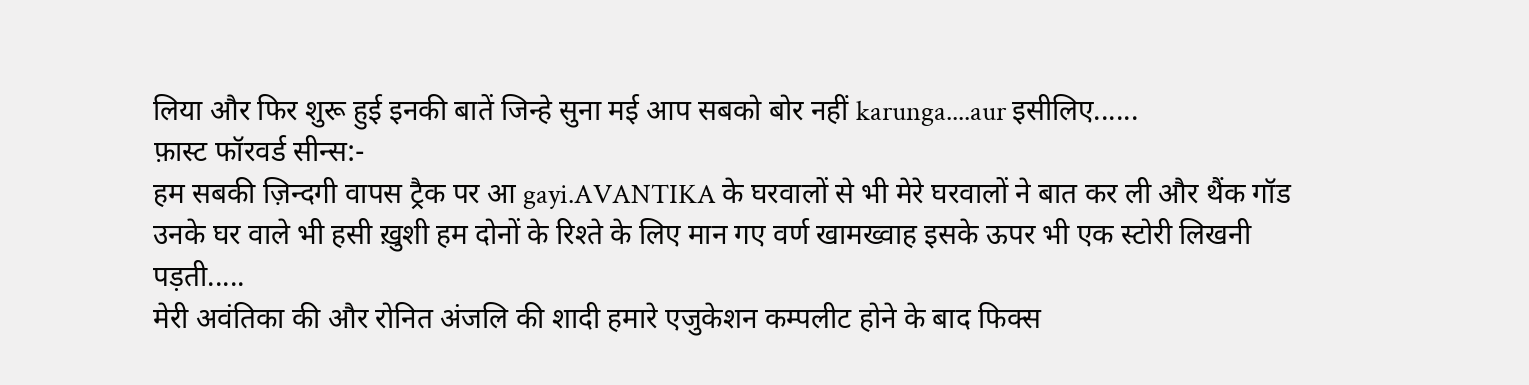लिया और फिर शुरू हुई इनकी बातें जिन्हे सुना मई आप सबको बोर नहीं karunga....aur इसीलिए......
फ़ास्ट फॉरवर्ड सीन्स:-
हम सबकी ज़िन्दगी वापस ट्रैक पर आ gayi.AVANTIKA के घरवालों से भी मेरे घरवालों ने बात कर ली और थैंक गॉड उनके घर वाले भी हसी ख़ुशी हम दोनों के रिश्ते के लिए मान गए वर्ण खामख्वाह इसके ऊपर भी एक स्टोरी लिखनी पड़ती.....
मेरी अवंतिका की और रोनित अंजलि की शादी हमारे एजुकेशन कम्पलीट होने के बाद फिक्स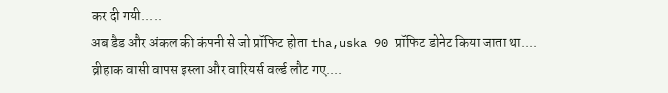कर दी गयी.....
अब डैड और अंकल की कंपनी से जो प्रॉफिट होता tha,uska 90 प्रॉफिट डोनेट किया जाता था....
व्रीहाक वासी वापस इस्ला और वारियर्स वर्ल्ड लौट गए....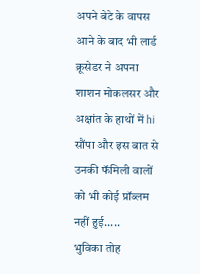अपने बेटे के वापस आने के बाद भी लार्ड क्रूसेडर ने अपना शाशन मोकलसर और अक्षांत के हाथों में hi सौंपा और इस बात से उनकी फॅमिली वालों को भी कोई प्रॉब्लम नहीं हुई.....
भुविका तोह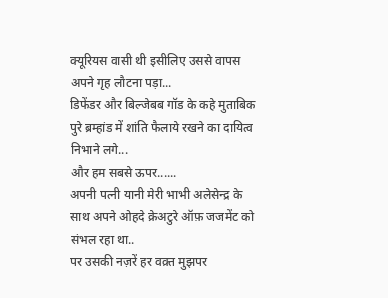क्यूरियस वासी थी इसीलिए उससे वापस अपने गृह लौटना पड़ा...
डिफेंडर और बिल्जेबब गॉड के कहे मुताबिक पुरे ब्रम्हांड में शांति फैलाये रखने का दायित्व निभाने लगे...
और हम सबसे ऊपर......
अपनी पत्नी यानी मेरी भाभी अलेसेन्द्र के साथ अपने ओहदे क्रेअटुरे ऑफ़ जजमेंट को संभल रहा था..
पर उसकी नज़रें हर वक़्त मुझपर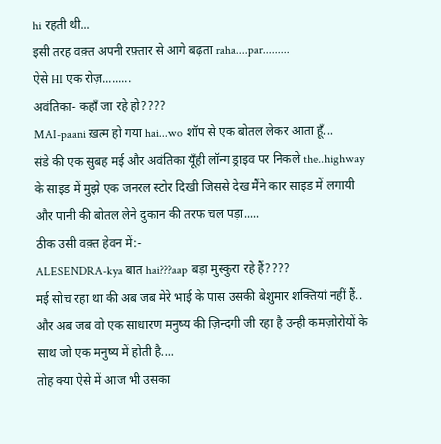hi रहती थी...
इसी तरह वक़्त अपनी रफ़्तार से आगे बढ़ता raha....par.........
ऐसे HI एक रोज़.........
अवंतिका- कहाँ जा रहे हो????
MAI-paani ख़त्म हो गया hai...wo शॉप से एक बोतल लेकर आता हूँ...
संडे की एक सुबह मई और अवंतिका यूँही लॉन्ग ड्राइव पर निकले the..highway के साइड में मुझे एक जनरल स्टोर दिखी जिससे देख मैंने कार साइड में लगायी और पानी की बोतल लेने दुकान की तरफ चल पड़ा.....
ठीक उसी वक़्त हेवन में:-
ALESENDRA-kya बात hai???aap बड़ा मुस्कुरा रहे हैं????
मई सोच रहा था की अब जब मेरे भाई के पास उसकी बेशुमार शक्तियां नहीं हैं..
और अब जब वो एक साधारण मनुष्य की ज़िन्दगी जी रहा है उन्ही कमज़ोरोयों के साथ जो एक मनुष्य में होती है....
तोह क्या ऐसे में आज भी उसका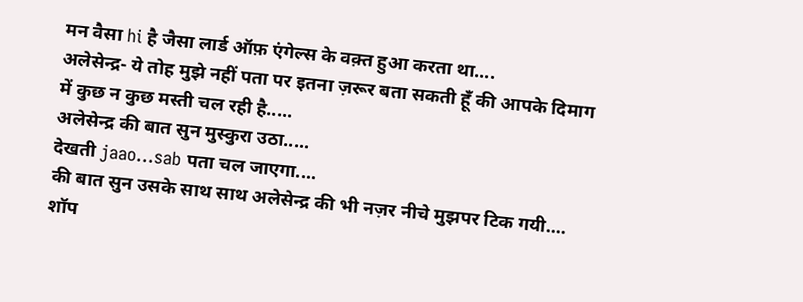मन वैसा hi है जैसा लार्ड ऑफ़ एंगेल्स के वक़्त हुआ करता था....
अलेसेन्द्र- ये तोह मुझे नहीं पता पर इतना ज़रूर बता सकती हूँ की आपके दिमाग में कुछ न कुछ मस्ती चल रही है.....
अलेसेन्द्र की बात सुन मुस्कुरा उठा.....
देखती jaao...sab पता चल जाएगा....
की बात सुन उसके साथ साथ अलेसेन्द्र की भी नज़र नीचे मुझपर टिक गयी....
शॉप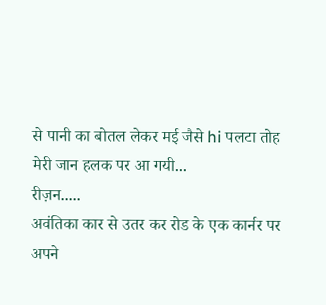से पानी का बोतल लेकर मई जैसे hi पलटा तोह मेरी जान हलक पर आ गयी...
रीज़न.....
अवंतिका कार से उतर कर रोड के एक कार्नर पर अपने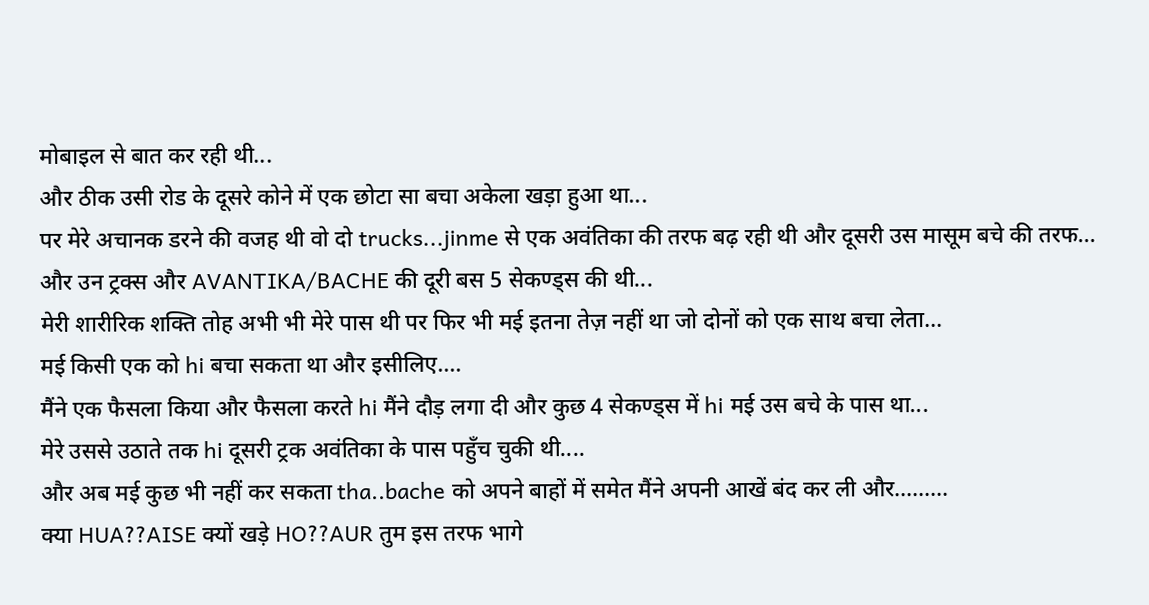मोबाइल से बात कर रही थी...
और ठीक उसी रोड के दूसरे कोने में एक छोटा सा बचा अकेला खड़ा हुआ था...
पर मेरे अचानक डरने की वजह थी वो दो trucks...jinme से एक अवंतिका की तरफ बढ़ रही थी और दूसरी उस मासूम बचे की तरफ...
और उन ट्रक्स और AVANTIKA/BACHE की दूरी बस 5 सेकण्ड्स की थी...
मेरी शारीरिक शक्ति तोह अभी भी मेरे पास थी पर फिर भी मई इतना तेज़ नहीं था जो दोनों को एक साथ बचा लेता...
मई किसी एक को hi बचा सकता था और इसीलिए....
मैंने एक फैसला किया और फैसला करते hi मैंने दौड़ लगा दी और कुछ 4 सेकण्ड्स में hi मई उस बचे के पास था...
मेरे उससे उठाते तक hi दूसरी ट्रक अवंतिका के पास पहुँच चुकी थी....
और अब मई कुछ भी नहीं कर सकता tha..bache को अपने बाहों में समेत मैंने अपनी आखें बंद कर ली और.........
क्या HUA??AISE क्यों खड़े HO??AUR तुम इस तरफ भागे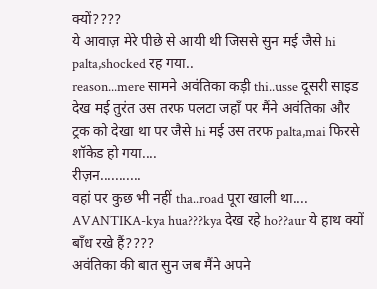क्यों????
ये आवाज़ मेरे पीछे से आयी थी जिससे सुन मई जैसे hi palta,shocked रह गया..
reason...mere सामने अवंतिका कड़ी thi..usse दूसरी साइड देख मई तुरंत उस तरफ पलटा जहाँ पर मैंने अवंतिका और ट्रक को देखा था पर जैसे hi मई उस तरफ palta,mai फिरसे शॉकेड हो गया....
रीज़न...........
वहां पर कुछ भी नहीं tha..road पूरा खाली था....
AVANTIKA-kya hua???kya देख रहे ho??aur ये हाथ क्यों बाँध रखे हैं????
अवंतिका की बात सुन जब मैंने अपने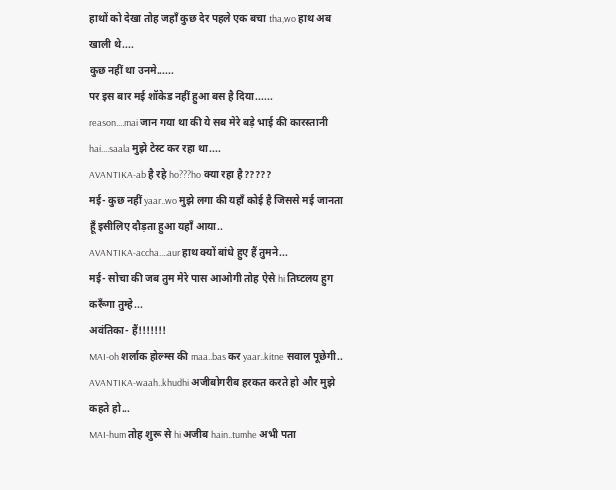हाथों को देखा तोह जहाँ कुछ देर पहले एक बचा tha,wo हाथ अब खाली थे....
कुछ नहीं था उनमे......
पर इस बार मई शॉकेड नहीं हुआ बस है दिया......
reason....mai जान गया था की ये सब मेरे बड़े भाई की कारस्तानी hai....saala मुझे टेस्ट कर रहा था....
AVANTIKA-ab है रहे ho???ho क्या रहा है?????
मई- कुछ नहीं yaar..wo मुझे लगा की यहाँ कोई है जिससे मई जानता हूँ इसीलिए दौड़ता हुआ यहाँ आया..
AVANTIKA-accha....aur हाथ क्यों बांधे हुए हैं तुमने...
मई- सोचा की जब तुम मेरे पास आओगी तोह ऐसे hi तिघ्टलय हुग करूँगा तुम्हे...
अवंतिका- हैं!!!!!!!
MAI-oh शर्लाक होल्म्स की maa..bas कर yaar..kitne सवाल पूछेगी..
AVANTIKA-waah..khudhi अजीबोगरीब हरकत करते हो और मुझे कहते हो...
MAI-hum तोह शुरू से hi अजीब hain..tumhe अभी पता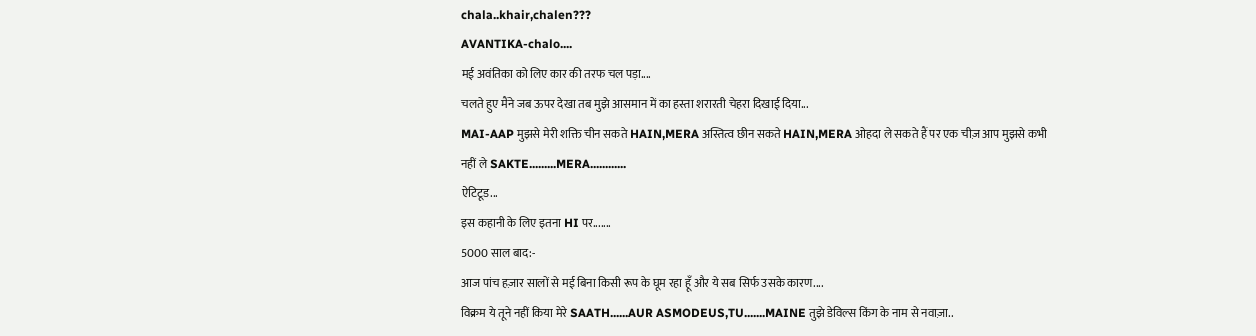chala..khair,chalen???
AVANTIKA-chalo....
मई अवंतिका को लिए कार की तरफ चल पड़ा....
चलते हुए मैंने जब ऊपर देखा तब मुझे आसमान में का हस्ता शरारती चेहरा दिखाई दिया...
MAI-AAP मुझसे मेरी शक्ति चीन सकते HAIN,MERA अस्तित्व छीन सकते HAIN,MERA ओहदा ले सकते हैं पर एक चीज़ आप मुझसे कभी नहीं ले SAKTE.........MERA............
ऐटिटूड...
इस कहानी के लिए इतना HI पर.......
5000 साल बाद:-
आज पांच हज़ार सालों से मई बिना किसी रूप के घूम रहा हूँ और ये सब सिर्फ उसके कारण....
विक्रम ये तूने नहीं किया मेरे SAATH......AUR ASMODEUS,TU.......MAINE तुझे डेविल्स किंग के नाम से नवाज़ा..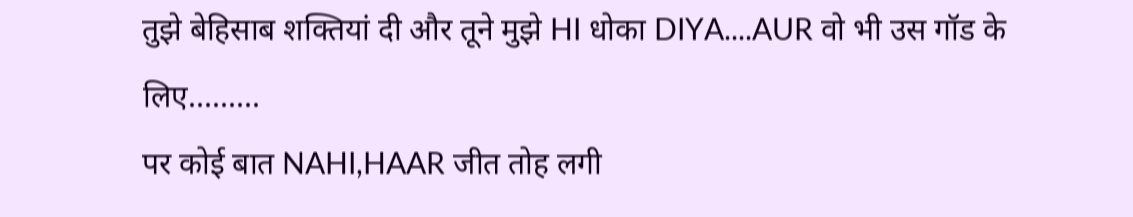तुझे बेहिसाब शक्तियां दी और तूने मुझे HI धोका DIYA....AUR वो भी उस गॉड के लिए.........
पर कोई बात NAHI,HAAR जीत तोह लगी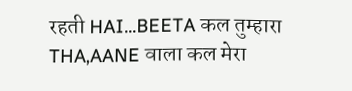रहती HAI...BEETA कल तुम्हारा THA,AANE वाला कल मेरा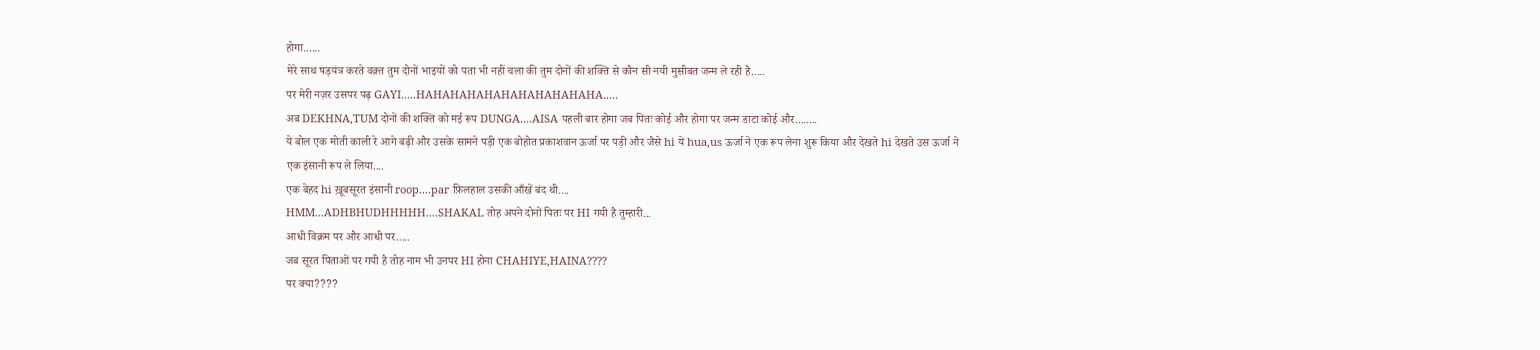होगा......
मेरे साथ षड़यंत्र करते वक़्त तुम दोनों भाइयों को पता भी नहीं चला की तुम दोनों की शक्ति से कौन सी नयी मुसीबत जन्म ले रही है.....
पर मेरी नज़र उसपर पढ़ GAYI.....HAHAHAHAHAHAHAHAHAHAHA.....
अब DEKHNA,TUM दोनों की शक्ति को मई रूप DUNGA....AISA पहली बार होगा जब पितः कोई और होगा पर जन्म डाटा कोई और........
ये बोल एक मोती काली रे आगे बढ़ी और उसके सामने पड़ी एक बोहोत प्रकाशवान ऊर्जा पर पड़ी और जैसे hi ये hua,us ऊर्जा ने एक रूप लेना शुरू किया और देखते hi देखते उस ऊर्जा ने एक इंसानी रूप ले लिया....
एक बेहद hi ख़ूबसूरत इंसानी roop....par फ़िलहाल उसकी आँखें बंद थी....
HMM...ADHBHUDHHHHH....SHAKAL तोह अपने दोनों पितः पर HI गयी है तुम्हारी...
आधी विक्रम पर और आधी पर.....
जब सूरत पिताओं पर गयी है तोह नाम भी उनपर HI होना CHAHIYE,HAINA????
पर क्या????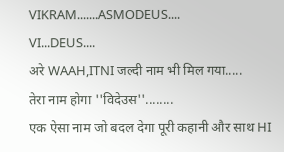VIKRAM.......ASMODEUS....
VI...DEUS....
अरे WAAH,ITNI जल्दी नाम भी मिल गया.....
तेरा नाम होगा ''विदेउस''........
एक ऐसा नाम जो बदल देगा पूरी कहानी और साथ HI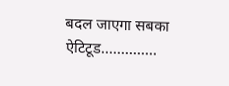बदल जाएगा सबका
ऐटिटूड..............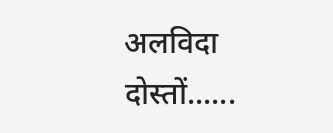अलविदा दोस्तों......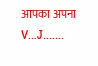आपका अपना V...J.......